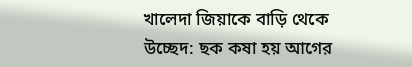খালেদা জিয়াকে বাড়ি থেকে উচ্ছেদ: ছক কষা হয় আগের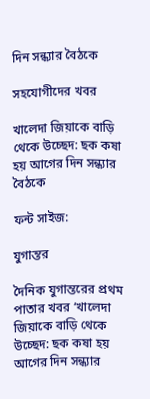দিন সন্ধ্যার বৈঠকে

সহযোগীদের খবর

খালেদা জিয়াকে বাড়ি থেকে উচ্ছেদ: ছক কষা হয় আগের দিন সন্ধ্যার বৈঠকে

ফন্ট সাইজ:

যুগান্তর

দৈনিক যুগান্তরের প্রথম পাতার খবর ‘খালেদা জিয়াকে বাড়ি থেকে উচ্ছেদ: ছক কষা হয় আগের দিন সন্ধ্যার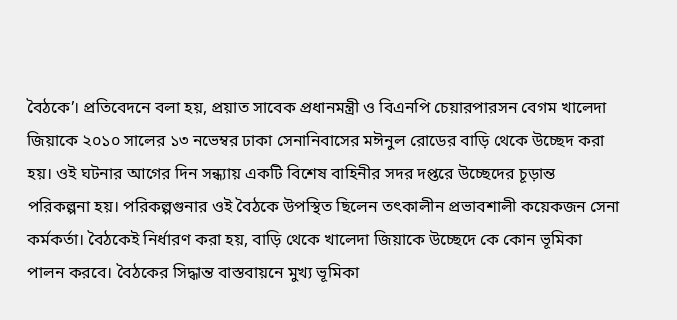বৈঠকে’। প্রতিবেদনে বলা হয়, প্রয়াত সাবেক প্রধানমন্ত্রী ও বিএনপি চেয়ারপারসন বেগম খালেদা জিয়াকে ২০১০ সালের ১৩ নভেম্বর ঢাকা সেনানিবাসের মঈনুল রোডের বাড়ি থেকে উচ্ছেদ করা হয়। ওই ঘটনার আগের দিন সন্ধ্যায় একটি বিশেষ বাহিনীর সদর দপ্তরে উচ্ছেদের চূড়ান্ত পরিকল্পনা হয়। পরিকল্পগুনার ওই বৈঠকে উপস্থিত ছিলেন তৎকালীন প্রভাবশালী কয়েকজন সেনা কর্মকর্তা। বৈঠকেই নির্ধারণ করা হয়, বাড়ি থেকে খালেদা জিয়াকে উচ্ছেদে কে কোন ভূমিকা পালন করবে। বৈঠকের সিদ্ধান্ত বাস্তবায়নে মুখ্য ভূমিকা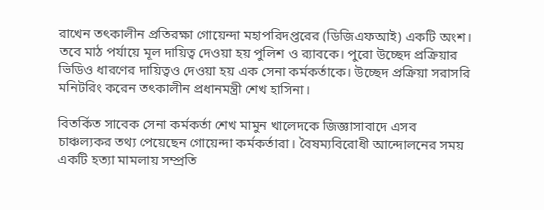রাখেন তৎকালীন প্রতিরক্ষা গোয়েন্দা মহাপরিদপ্তরের (ডিজিএফআই) একটি অংশ। তবে মাঠ পর্যায়ে মূল দায়িত্ব দেওয়া হয় পুলিশ ও র‌্যাবকে। পুরো উচ্ছেদ প্রক্রিয়ার ভিডিও ধারণের দায়িত্বও দেওয়া হয় এক সেনা কর্মকর্তাকে। উচ্ছেদ প্রক্রিয়া সরাসরি মনিটরিং করেন তৎকালীন প্রধানমন্ত্রী শেখ হাসিনা।

বিতর্কিত সাবেক সেনা কর্মকর্তা শেখ মামুন খালেদকে জিজ্ঞাসাবাদে এসব চাঞ্চল্যকর তথ্য পেয়েছেন গোয়েন্দা কর্মকর্তারা। বৈষম্যবিরোধী আন্দোলনের সময় একটি হত্যা মামলায় সম্প্রতি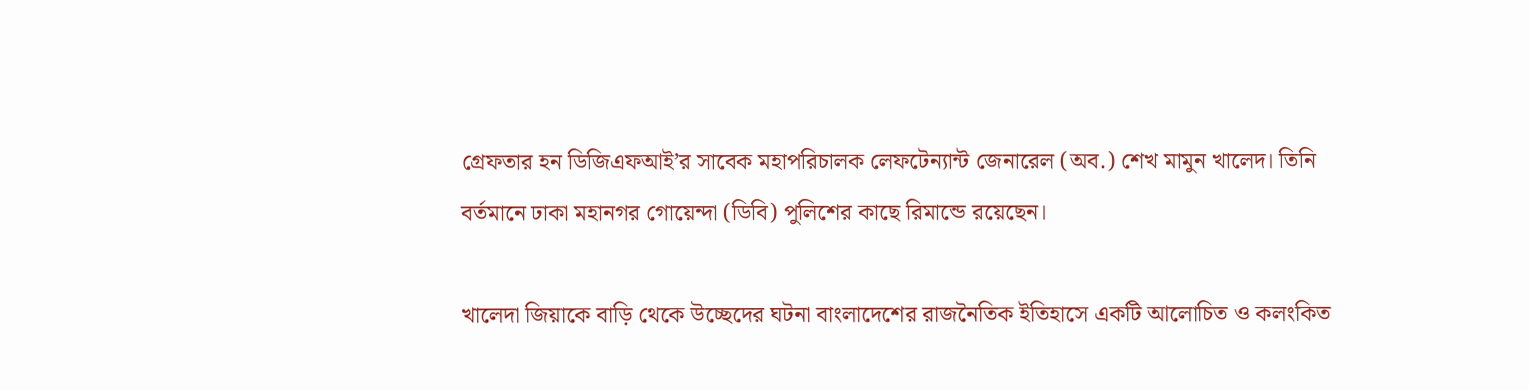গ্রেফতার হন ডিজিএফআই’র সাবেক মহাপরিচালক লেফটেন্যান্ট জেনারেল (অব.) শেখ মামুন খালেদ। তিনি বর্তমানে ঢাকা মহানগর গোয়েন্দা (ডিবি) পুলিশের কাছে রিমান্ডে রয়েছেন।

খালেদা জিয়াকে বাড়ি থেকে উচ্ছেদের ঘটনা বাংলাদেশের রাজনৈতিক ইতিহাসে একটি আলোচিত ও কলংকিত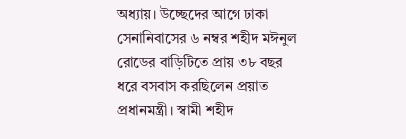অধ্যায়। উচ্ছেদের আগে ঢাকা সেনানিবাসের ৬ নম্বর শহীদ মঈনুল রোডের বাড়িটিতে প্রায় ৩৮ বছর ধরে বসবাস করছিলেন প্রয়াত প্রধানমন্ত্রী। স্বামী শহীদ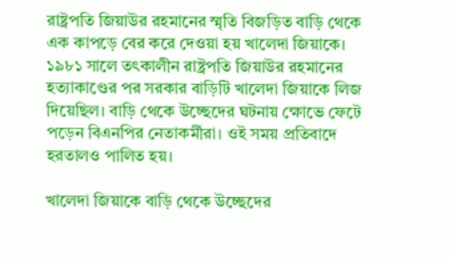রাষ্ট্রপতি জিয়াউর রহমানের স্মৃতি বিজড়িত বাড়ি থেকে এক কাপড়ে বের করে দেওয়া হয় খালেদা জিয়াকে। ১৯৮১ সালে তৎকালীন রাষ্ট্রপতি জিয়াউর রহমানের হত্যাকাণ্ডের পর সরকার বাড়িটি খালেদা জিয়াকে লিজ দিয়েছিল। বাড়ি থেকে উচ্ছেদের ঘটনায় ক্ষোভে ফেটে পড়েন বিএনপির নেতাকর্মীরা। ওই সময় প্রতিবাদে হরতালও পালিত হয়।

খালেদা জিয়াকে বাড়ি থেকে উচ্ছেদের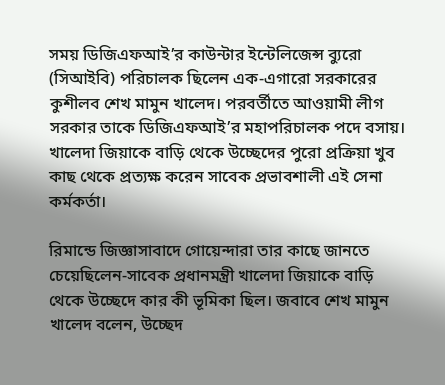সময় ডিজিএফআই’র কাউন্টার ইন্টেলিজেন্স ব্যুরো (সিআইবি) পরিচালক ছিলেন এক-এগারো সরকারের কুশীলব শেখ মামুন খালেদ। পরবর্তীতে আওয়ামী লীগ সরকার তাকে ডিজিএফআই’র মহাপরিচালক পদে বসায়। খালেদা জিয়াকে বাড়ি থেকে উচ্ছেদের পুরো প্রক্রিয়া খুব কাছ থেকে প্রত্যক্ষ করেন সাবেক প্রভাবশালী এই সেনা কর্মকর্তা।

রিমান্ডে জিজ্ঞাসাবাদে গোয়েন্দারা তার কাছে জানতে চেয়েছিলেন-সাবেক প্রধানমন্ত্রী খালেদা জিয়াকে বাড়ি থেকে উচ্ছেদে কার কী ভূমিকা ছিল। জবাবে শেখ মামুন খালেদ বলেন, উচ্ছেদ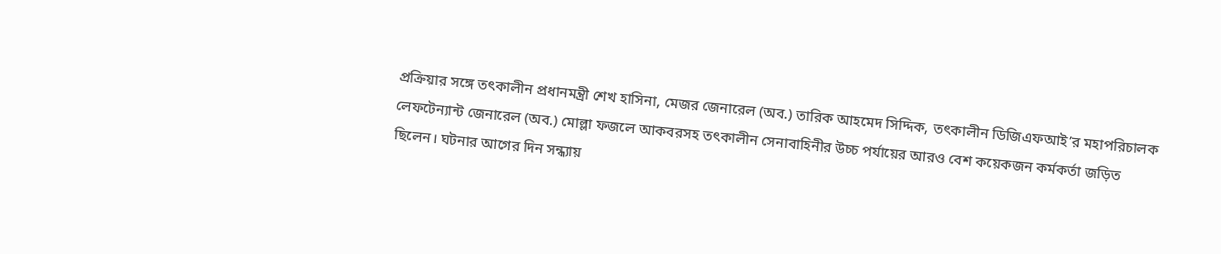প্রক্রিয়ার সঙ্গে তৎকালীন প্রধানমন্ত্রী শেখ হাসিনা, মেজর জেনারেল (অব.) তারিক আহমেদ সিদ্দিক, তৎকালীন ডিজিএফআই’র মহাপরিচালক লেফটেন্যান্ট জেনারেল (অব.) মোল্লা ফজলে আকবরসহ তৎকালীন সেনাবাহিনীর উচ্চ পর্যায়ের আরও বেশ কয়েকজন কর্মকর্তা জড়িত ছিলেন। ঘটনার আগের দিন সন্ধ্যায়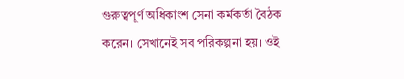গুরুত্বপূর্ণ অধিকাংশ সেনা কর্মকর্তা বৈঠক করেন। সেখানেই সব পরিকল্পনা হয়। ওই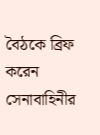বৈঠকে ব্রিফ করেন সেনাবাহিনীর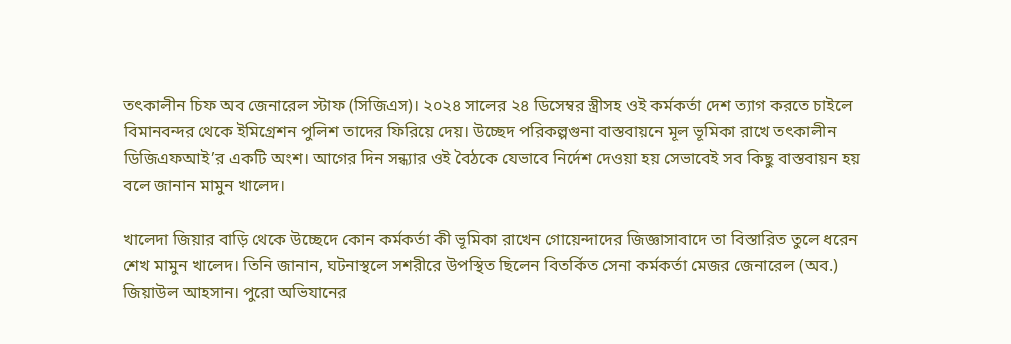তৎকালীন চিফ অব জেনারেল স্টাফ (সিজিএস)। ২০২৪ সালের ২৪ ডিসেম্বর স্ত্রীসহ ওই কর্মকর্তা দেশ ত্যাগ করতে চাইলে বিমানবন্দর থেকে ইমিগ্রেশন পুলিশ তাদের ফিরিয়ে দেয়। উচ্ছেদ পরিকল্পগুনা বাস্তবায়নে মূল ভূমিকা রাখে তৎকালীন ডিজিএফআই’র একটি অংশ। আগের দিন সন্ধ্যার ওই বৈঠকে যেভাবে নির্দেশ দেওয়া হয় সেভাবেই সব কিছু বাস্তবায়ন হয় বলে জানান মামুন খালেদ।

খালেদা জিয়ার বাড়ি থেকে উচ্ছেদে কোন কর্মকর্তা কী ভূমিকা রাখেন গোয়েন্দাদের জিজ্ঞাসাবাদে তা বিস্তারিত তুলে ধরেন শেখ মামুন খালেদ। তিনি জানান, ঘটনাস্থলে সশরীরে উপস্থিত ছিলেন বিতর্কিত সেনা কর্মকর্তা মেজর জেনারেল (অব.) জিয়াউল আহসান। পুরো অভিযানের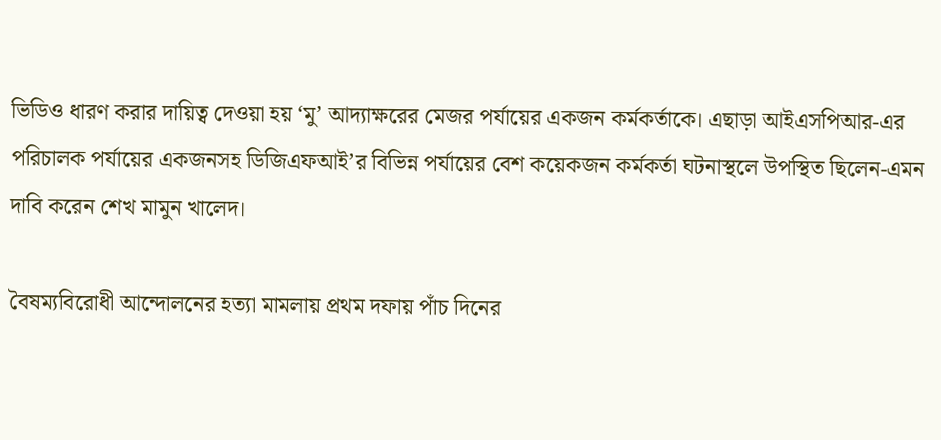ভিডিও ধারণ করার দায়িত্ব দেওয়া হয় ‘মু’ আদ্যাক্ষরের মেজর পর্যায়ের একজন কর্মকর্তাকে। এছাড়া আইএসপিআর-এর পরিচালক পর্যায়ের একজনসহ ডিজিএফআই’র বিভিন্ন পর্যায়ের বেশ কয়েকজন কর্মকর্তা ঘটনাস্থলে উপস্থিত ছিলেন-এমন দাবি করেন শেখ মামুন খালেদ।

বৈষম্যবিরোধী আন্দোলনের হত্যা মামলায় প্রথম দফায় পাঁচ দিনের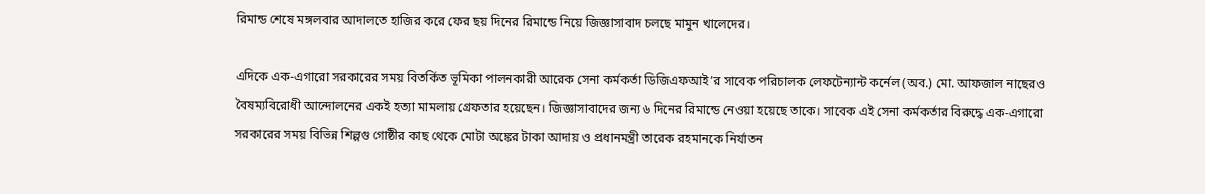রিমান্ড শেষে মঙ্গলবার আদালতে হাজির করে ফের ছয় দিনের রিমান্ডে নিয়ে জিজ্ঞাসাবাদ চলছে মামুন খালেদের।

এদিকে এক-এগারো সরকারের সময় বিতর্কিত ভূমিকা পালনকারী আরেক সেনা কর্মকর্তা ডিজিএফআই’র সাবেক পরিচালক লেফটেন্যান্ট কর্নেল (অব.) মো. আফজাল নাছেরও বৈষম্যবিরোধী আন্দোলনের একই হত্যা মামলায় গ্রেফতার হয়েছেন। জিজ্ঞাসাবাদের জন্য ৬ দিনের রিমান্ডে নেওয়া হয়েছে তাকে। সাবেক এই সেনা কর্মকর্তার বিরুদ্ধে এক-এগারো সরকারের সময় বিভিন্ন শিল্পগু গোষ্ঠীর কাছ থেকে মোটা অঙ্কের টাকা আদায় ও প্রধানমন্ত্রী তারেক রহমানকে নির্যাতন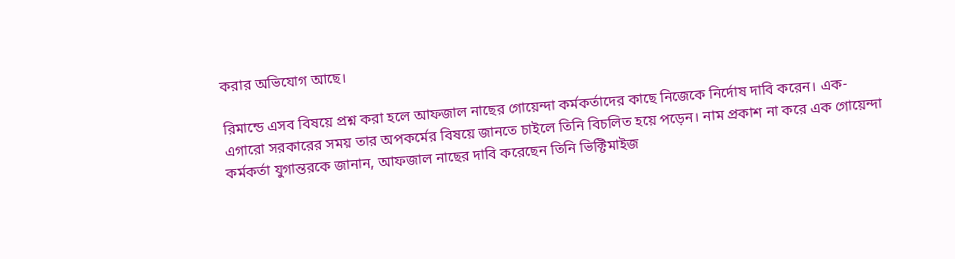করার অভিযোগ আছে।

রিমান্ডে এসব বিষয়ে প্রশ্ন করা হলে আফজাল নাছের গোয়েন্দা কর্মকর্তাদের কাছে নিজেকে নির্দোষ দাবি করেন। এক-এগারো সরকারের সময় তার অপকর্মের বিষয়ে জানতে চাইলে তিনি বিচলিত হয়ে পড়েন। নাম প্রকাশ না করে এক গোয়েন্দা কর্মকর্তা যুগান্তরকে জানান, আফজাল নাছের দাবি করেছেন তিনি ভিক্টিমাইজ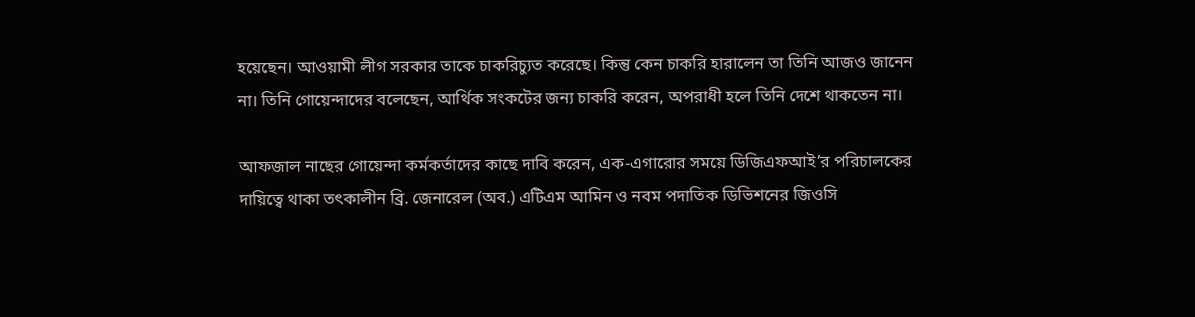হয়েছেন। আওয়ামী লীগ সরকার তাকে চাকরিচ্যুত করেছে। কিন্তু কেন চাকরি হারালেন তা তিনি আজও জানেন না। তিনি গোয়েন্দাদের বলেছেন, আর্থিক সংকটের জন্য চাকরি করেন, অপরাধী হলে তিনি দেশে থাকতেন না।

আফজাল নাছের গোয়েন্দা কর্মকর্তাদের কাছে দাবি করেন, এক-এগারোর সময়ে ডিজিএফআই’র পরিচালকের দায়িত্বে থাকা তৎকালীন ব্রি. জেনারেল (অব.) এটিএম আমিন ও নবম পদাতিক ডিভিশনের জিওসি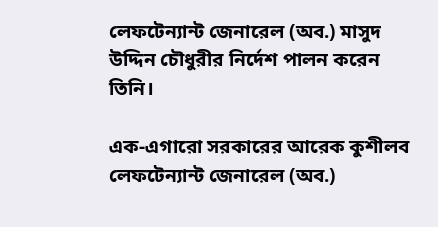লেফটেন্যান্ট জেনারেল (অব.) মাসুদ উদ্দিন চৌধুরীর নির্দেশ পালন করেন তিনি।

এক-এগারো সরকারের আরেক কুশীলব লেফটেন্যান্ট জেনারেল (অব.)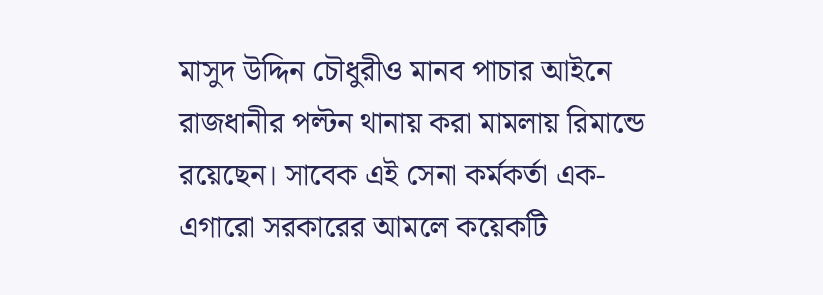মাসুদ উদ্দিন চৌধুরীও মানব পাচার আইনে রাজধানীর পল্টন থানায় করা মামলায় রিমান্ডে রয়েছেন। সাবেক এই সেনা কর্মকর্তা এক-এগারো সরকারের আমলে কয়েকটি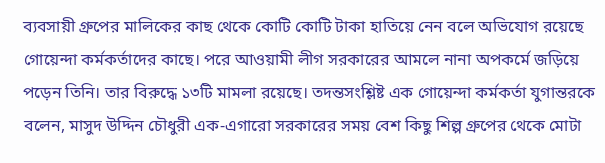ব্যবসায়ী গ্রুপের মালিকের কাছ থেকে কোটি কোটি টাকা হাতিয়ে নেন বলে অভিযোগ রয়েছে গোয়েন্দা কর্মকর্তাদের কাছে। পরে আওয়ামী লীগ সরকারের আমলে নানা অপকর্মে জড়িয়ে পড়েন তিনি। তার বিরুদ্ধে ১৩টি মামলা রয়েছে। তদন্তসংশ্লিষ্ট এক গোয়েন্দা কর্মকর্তা যুগান্তরকে বলেন, মাসুদ উদ্দিন চৌধুরী এক-এগারো সরকারের সময় বেশ কিছু শিল্প গ্রুপের থেকে মোটা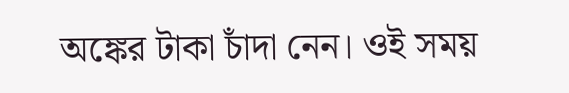অঙ্কের টাকা চাঁদা নেন। ওই সময়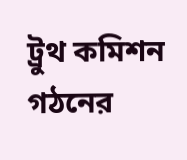ট্রুথ কমিশন গঠনের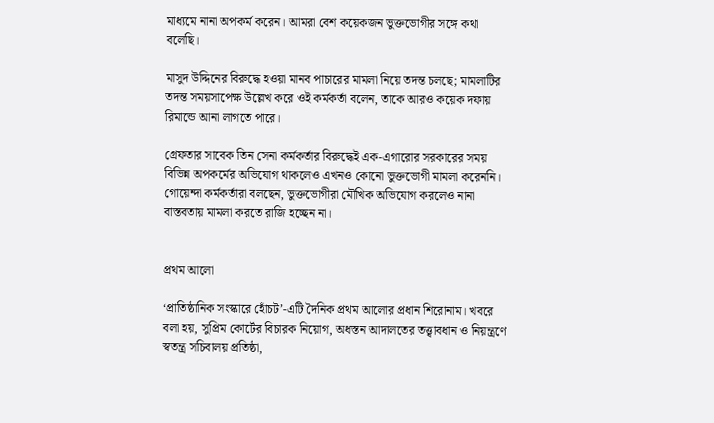মাধ্যমে নানা অপকর্ম করেন। আমরা বেশ কয়েকজন ভুক্তভোগীর সঙ্গে কথা বলেছি।

মাসুদ উদ্দিনের বিরুদ্ধে হওয়া মানব পাচারের মামলা নিয়ে তদন্ত চলছে; মামলাটির তদন্ত সময়সাপেক্ষ উল্লেখ করে ওই কর্মকর্তা বলেন, তাকে আরও কয়েক দফায় রিমান্ডে আনা লাগতে পারে।

গ্রেফতার সাবেক তিন সেনা কর্মকর্তার বিরুদ্ধেই এক-এগারোর সরকারের সময় বিভিন্ন অপকর্মের অভিযোগ থাকলেও এখনও কোনো ভুক্তভোগী মামলা করেননি। গোয়েন্দা কর্মকর্তারা বলছেন, ভুক্তভোগীরা মৌখিক অভিযোগ করলেও নানা বাস্তবতায় মামলা করতে রাজি হচ্ছেন না।


প্রথম আলো

‘প্রাতিষ্ঠানিক সংস্কারে হোঁচট’-এটি দৈনিক প্রথম আলোর প্রধান শিরোনাম। খবরে বলা হয়, সুপ্রিম কোর্টের বিচারক নিয়োগ, অধস্তন আদালতের তত্ত্বাবধান ও নিয়ন্ত্রণে স্বতন্ত্র সচিবালয় প্রতিষ্ঠা,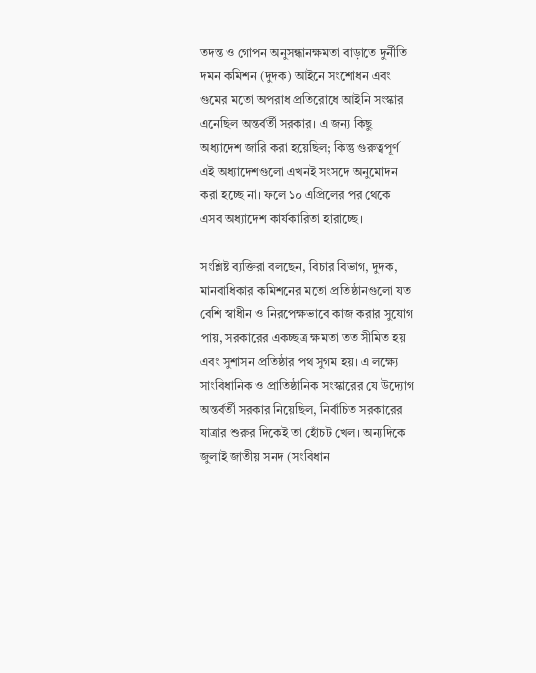তদন্ত ও গোপন অনুসন্ধানক্ষমতা বাড়াতে দুর্নীতি দমন কমিশন (দুদক) আইনে সংশোধন এবং গুমের মতো অপরাধ প্রতিরোধে আইনি সংস্কার এনেছিল অন্তর্বর্তী সরকার। এ জন্য কিছু অধ্যাদেশ জারি করা হয়েছিল; কিন্তু গুরুত্বপূর্ণ এই অধ্যাদেশগুলো এখনই সংসদে অনুমোদন করা হচ্ছে না। ফলে ১০ এপ্রিলের পর থেকে এসব অধ্যাদেশ কার্যকারিতা হারাচ্ছে।

সংশ্লিষ্ট ব্যক্তিরা বলছেন, বিচার বিভাগ, দুদক, মানবাধিকার কমিশনের মতো প্রতিষ্ঠানগুলো যত বেশি স্বাধীন ও নিরপেক্ষভাবে কাজ করার সুযোগ পায়, সরকারের একচ্ছত্র ক্ষমতা তত সীমিত হয় এবং সুশাসন প্রতিষ্ঠার পথ সুগম হয়। এ লক্ষ্যে সাংবিধানিক ও প্রাতিষ্ঠানিক সংস্কারের যে উদ্যোগ অন্তর্বর্তী সরকার নিয়েছিল, নির্বাচিত সরকারের যাত্রার শুরুর দিকেই তা হোঁচট খেল। অন্যদিকে জুলাই জাতীয় সনদ (সংবিধান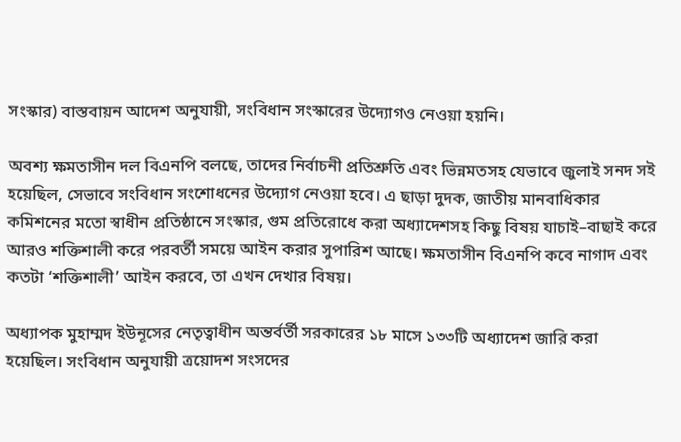সংস্কার) বাস্তবায়ন আদেশ অনুযায়ী, সংবিধান সংস্কারের উদ্যোগও নেওয়া হয়নি।

অবশ্য ক্ষমতাসীন দল বিএনপি বলছে, তাদের নির্বাচনী প্রতিশ্রুতি এবং ভিন্নমতসহ যেভাবে জুলাই সনদ সই হয়েছিল, সেভাবে সংবিধান সংশোধনের উদ্যোগ নেওয়া হবে। এ ছাড়া দুদক, জাতীয় মানবাধিকার কমিশনের মতো স্বাধীন প্রতিষ্ঠানে সংস্কার, গুম প্রতিরোধে করা অধ্যাদেশসহ কিছু বিষয় যাচাই–বাছাই করে আরও শক্তিশালী করে পরবর্তী সময়ে আইন করার সুপারিশ আছে। ক্ষমতাসীন বিএনপি কবে নাগাদ এবং কতটা ‘শক্তিশালী’ আইন করবে, তা এখন দেখার বিষয়।

অধ্যাপক মুহাম্মদ ইউনূসের নেতৃত্বাধীন অন্তর্বর্তী সরকারের ১৮ মাসে ১৩৩টি অধ্যাদেশ জারি করা হয়েছিল। সংবিধান অনুযায়ী ত্রয়োদশ সংসদের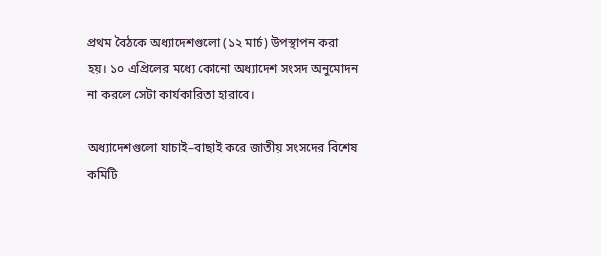প্রথম বৈঠকে অধ্যাদেশগুলো (১২ মার্চ) উপস্থাপন করা হয়। ১০ এপ্রিলের মধ্যে কোনো অধ্যাদেশ সংসদ অনুমোদন না করলে সেটা কার্যকারিতা হারাবে।

অধ্যাদেশগুলো যাচাই–বাছাই করে জাতীয় সংসদের বিশেষ কমিটি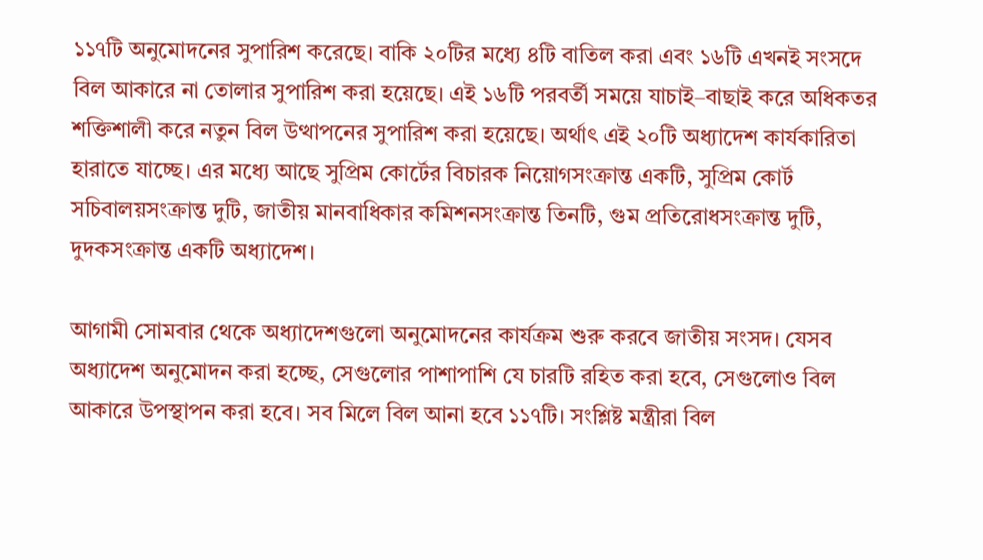১১৭টি অনুমোদনের সুপারিশ করেছে। বাকি ২০টির মধ্যে ৪টি বাতিল করা এবং ১৬টি এখনই সংসদে বিল আকারে না তোলার সুপারিশ করা হয়েছে। এই ১৬টি পরবর্তী সময়ে যাচাই–বাছাই করে অধিকতর শক্তিশালী করে নতুন বিল উত্থাপনের সুপারিশ করা হয়েছে। অর্থাৎ এই ২০টি অধ্যাদেশ কার্যকারিতা হারাতে যাচ্ছে। এর মধ্যে আছে সুপ্রিম কোর্টের বিচারক নিয়োগসংক্রান্ত একটি, সুপ্রিম কোর্ট সচিবালয়সংক্রান্ত দুটি, জাতীয় মানবাধিকার কমিশনসংক্রান্ত তিনটি, গুম প্রতিরোধসংক্রান্ত দুটি, দুদকসংক্রান্ত একটি অধ্যাদেশ।

আগামী সোমবার থেকে অধ্যাদেশগুলো অনুমোদনের কার্যক্রম শুরু করবে জাতীয় সংসদ। যেসব অধ্যাদেশ অনুমোদন করা হচ্ছে, সেগুলোর পাশাপাশি যে চারটি রহিত করা হবে, সেগুলোও বিল আকারে উপস্থাপন করা হবে। সব মিলে বিল আনা হবে ১১৭টি। সংশ্লিষ্ট মন্ত্রীরা বিল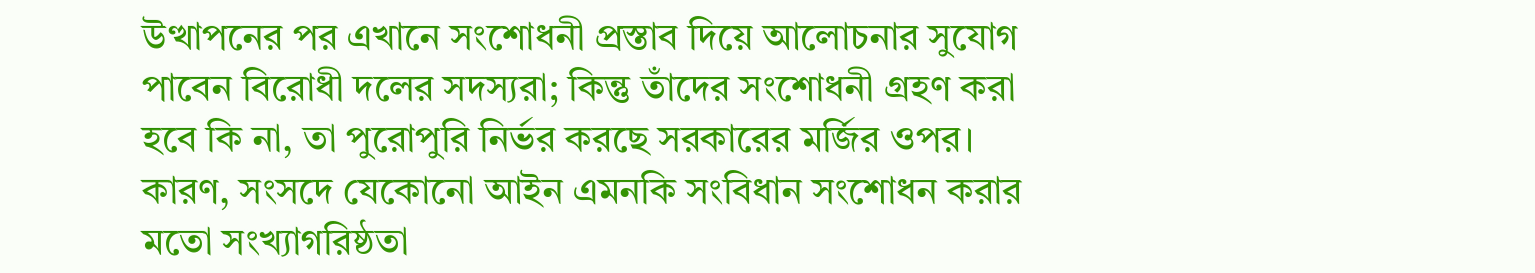উত্থাপনের পর এখানে সংশোধনী প্রস্তাব দিয়ে আলোচনার সুযোগ পাবেন বিরোধী দলের সদস্যরা; কিন্তু তাঁদের সংশোধনী গ্রহণ করা হবে কি না, তা পুরোপুরি নির্ভর করছে সরকারের মর্জির ওপর। কারণ, সংসদে যেকোনো আইন এমনকি সংবিধান সংশোধন করার মতো সংখ্যাগরিষ্ঠতা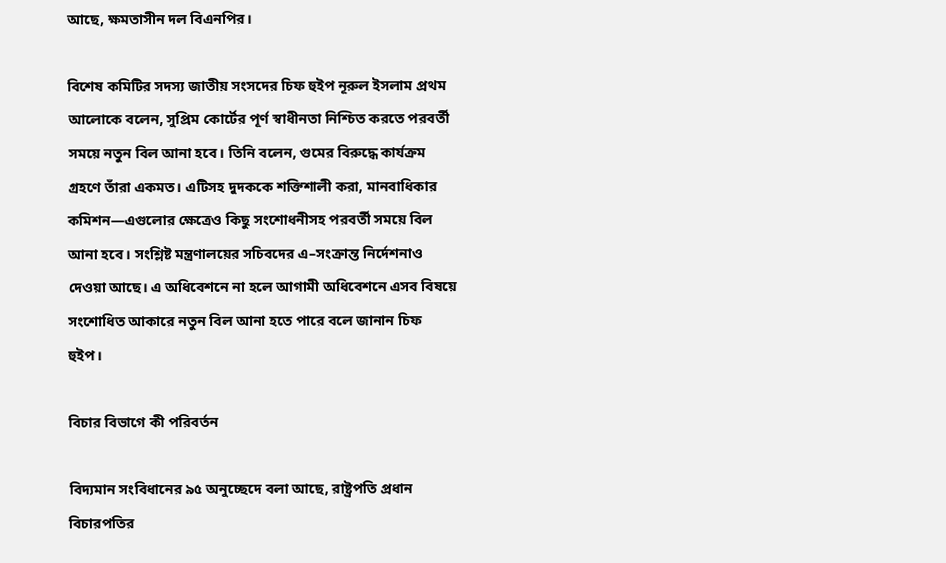আছে, ক্ষমতাসীন দল বিএনপির।

বিশেষ কমিটির সদস্য জাতীয় সংসদের চিফ হুইপ নূরুল ইসলাম প্রথম আলোকে বলেন, সুপ্রিম কোর্টের পূর্ণ স্বাধীনতা নিশ্চিত করতে পরবর্তী সময়ে নতুন বিল আনা হবে। তিনি বলেন, গুমের বিরুদ্ধে কার্যক্রম গ্রহণে তাঁরা একমত। এটিসহ দুদককে শক্তিশালী করা, মানবাধিকার কমিশন—এগুলোর ক্ষেত্রেও কিছু সংশোধনীসহ পরবর্তী সময়ে বিল আনা হবে। সংশ্লিষ্ট মন্ত্রণালয়ের সচিবদের এ–সংক্রান্ত নির্দেশনাও দেওয়া আছে। এ অধিবেশনে না হলে আগামী অধিবেশনে এসব বিষয়ে সংশোধিত আকারে নতুন বিল আনা হতে পারে বলে জানান চিফ হুইপ।

বিচার বিভাগে কী পরিবর্তন

বিদ্যমান সংবিধানের ৯৫ অনুচ্ছেদে বলা আছে, রাষ্ট্রপতি প্রধান বিচারপতির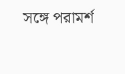সঙ্গে পরামর্শ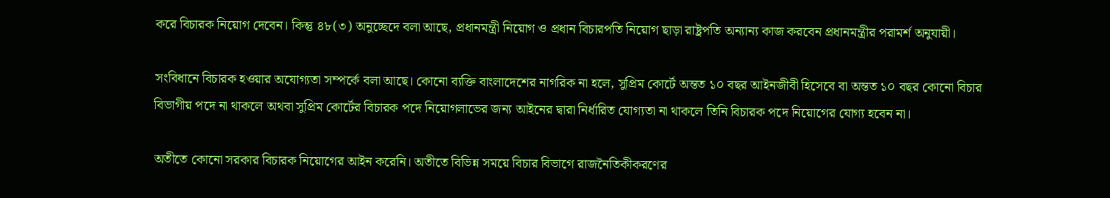করে বিচারক নিয়োগ দেবেন। কিন্তু ৪৮(৩) অনুচ্ছেদে বলা আছে, প্রধানমন্ত্রী নিয়োগ ও প্রধান বিচারপতি নিয়োগ ছাড়া রাষ্ট্রপতি অন্যান্য কাজ করবেন প্রধানমন্ত্রীর পরামর্শ অনুযায়ী।

সংবিধানে বিচারক হওয়ার অযোগ্যতা সম্পর্কে বলা আছে। কোনো ব্যক্তি বাংলাদেশের নাগরিক না হলে, সুপ্রিম কোর্টে অন্তত ১০ বছর আইনজীবী হিসেবে বা অন্তত ১০ বছর কোনো বিচার বিভাগীয় পদে না থাকলে অথবা সুপ্রিম কোর্টের বিচারক পদে নিয়োগলাভের জন্য আইনের দ্বারা নির্ধারিত যোগ্যতা না থাকলে তিনি বিচারক পদে নিয়োগের যোগ্য হবেন না।

অতীতে কোনো সরকার বিচারক নিয়োগের আইন করেনি। অতীতে বিভিন্ন সময়ে বিচার বিভাগে রাজনৈতিকীকরণের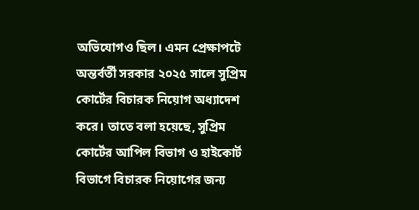অভিযোগও ছিল। এমন প্রেক্ষাপটে অন্তর্বর্তী সরকার ২০২৫ সালে সুপ্রিম কোর্টের বিচারক নিয়োগ অধ্যাদেশ করে। তাতে বলা হয়েছে, সুপ্রিম কোর্টের আপিল বিভাগ ও হাইকোর্ট বিভাগে বিচারক নিয়োগের জন্য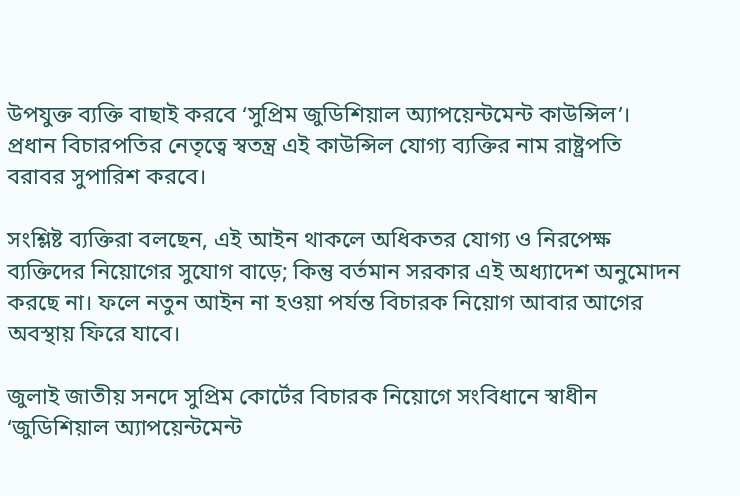উপযুক্ত ব্যক্তি বাছাই করবে ‘সুপ্রিম জুডিশিয়াল অ্যাপয়েন্টমেন্ট কাউন্সিল’। প্রধান বিচারপতির নেতৃত্বে স্বতন্ত্র এই কাউন্সিল যোগ্য ব্যক্তির নাম রাষ্ট্রপতি বরাবর সুপারিশ করবে।

সংশ্লিষ্ট ব্যক্তিরা বলছেন, এই আইন থাকলে অধিকতর যোগ্য ও নিরপেক্ষ ব্যক্তিদের নিয়োগের সুযোগ বাড়ে; কিন্তু বর্তমান সরকার এই অধ্যাদেশ অনুমোদন করছে না। ফলে নতুন আইন না হওয়া পর্যন্ত বিচারক নিয়োগ আবার আগের অবস্থায় ফিরে যাবে।

জুলাই জাতীয় সনদে সুপ্রিম কোর্টের বিচারক নিয়োগে সংবিধানে স্বাধীন ‘জুডিশিয়াল অ্যাপয়েন্টমেন্ট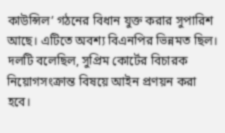কাউন্সিল’ গঠনের বিধান যুক্ত করার সুপারিশ আছে। এটিতে অবশ্য বিএনপির ভিন্নমত ছিল। দলটি বলেছিল, সুপ্রিম কোর্টের বিচারক নিয়োগসংক্রান্ত বিষয়ে আইন প্রণয়ন করা হবে।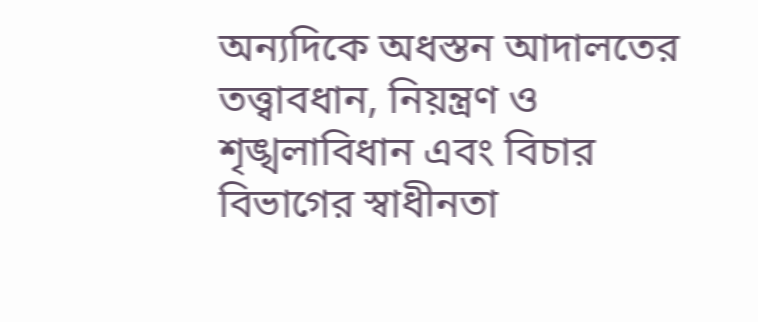অন্যদিকে অধস্তন আদালতের তত্ত্বাবধান, নিয়ন্ত্রণ ও শৃঙ্খলাবিধান এবং বিচার বিভাগের স্বাধীনতা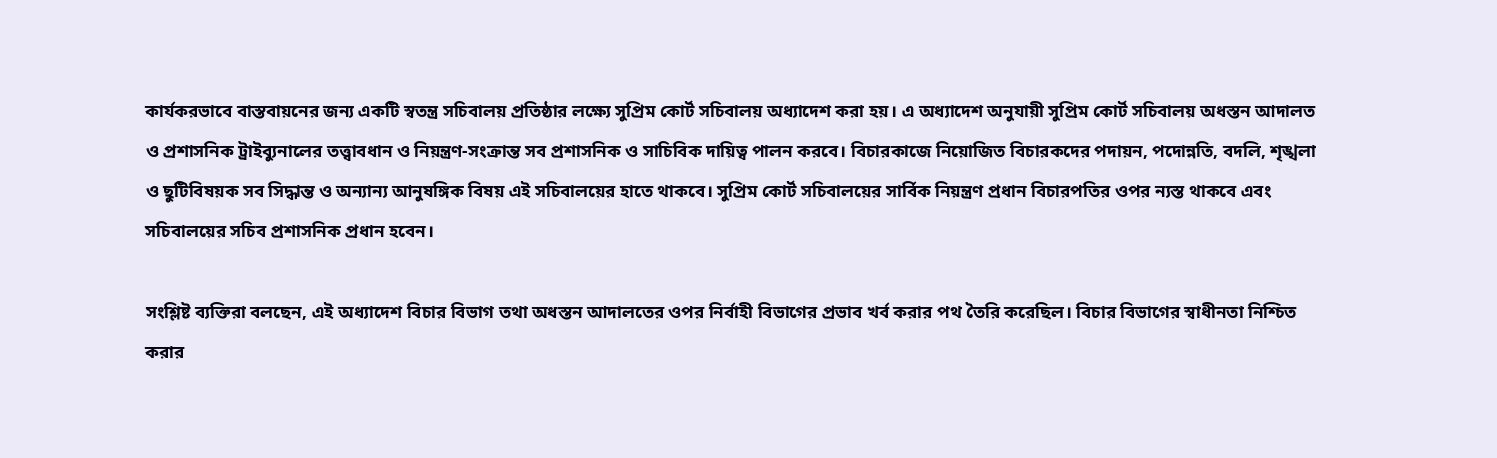কার্যকরভাবে বাস্তবায়নের জন্য একটি স্বতন্ত্র সচিবালয় প্রতিষ্ঠার লক্ষ্যে সুপ্রিম কোর্ট সচিবালয় অধ্যাদেশ করা হয়। এ অধ্যাদেশ অনুযায়ী সুপ্রিম কোর্ট সচিবালয় অধস্তন আদালত ও প্রশাসনিক ট্রাইব্যুনালের তত্ত্বাবধান ও নিয়ন্ত্রণ-সংক্রান্ত সব প্রশাসনিক ও সাচিবিক দায়িত্ব পালন করবে। বিচারকাজে নিয়োজিত বিচারকদের পদায়ন, পদোন্নতি, বদলি, শৃঙ্খলা ও ছুটিবিষয়ক সব সিদ্ধান্ত ও অন্যান্য আনুষঙ্গিক বিষয় এই সচিবালয়ের হাতে থাকবে। সুপ্রিম কোর্ট সচিবালয়ের সার্বিক নিয়ন্ত্রণ প্রধান বিচারপতির ওপর ন্যস্ত থাকবে এবং সচিবালয়ের সচিব প্রশাসনিক প্রধান হবেন।

সংশ্লিষ্ট ব্যক্তিরা বলছেন, এই অধ্যাদেশ বিচার বিভাগ তথা অধস্তন আদালতের ওপর নির্বাহী বিভাগের প্রভাব খর্ব করার পথ তৈরি করেছিল। বিচার বিভাগের স্বাধীনতা নিশ্চিত করার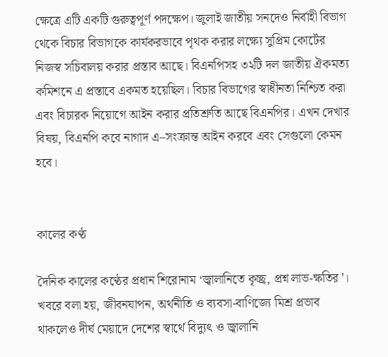ক্ষেত্রে এটি একটি গুরুত্বপূর্ণ পদক্ষেপ। জুলাই জাতীয় সনদেও নির্বাহী বিভাগ থেকে বিচার বিভাগকে কার্যকরভাবে পৃথক করার লক্ষ্যে সুপ্রিম কোর্টের নিজস্ব সচিবালয় করার প্রস্তাব আছে। বিএনপিসহ ৩২টি দল জাতীয় ঐকমত্য কমিশনে এ প্রস্তাবে একমত হয়েছিল। বিচার বিভাগের স্বাধীনতা নিশ্চিত করা এবং বিচারক নিয়োগে আইন করার প্রতিশ্রুতি আছে বিএনপির। এখন দেখার বিষয়, বিএনপি কবে নাগাদ এ–সংক্রান্ত আইন করবে এবং সেগুলো কেমন হবে।


কালের কণ্ঠ

দৈনিক কালের কণ্ঠের প্রধান শিরোনাম ‘জ্বালানিতে কৃচ্ছ্র, প্রশ্ন লাভ-ক্ষতির’। খবরে বলা হয়, জীবনযাপন, অর্থনীতি ও ব্যবসা-বাণিজ্যে মিশ্র প্রভাব থাকলেও দীর্ঘ মেয়াদে দেশের স্বার্থে বিদ্যুৎ ও জ্বালানি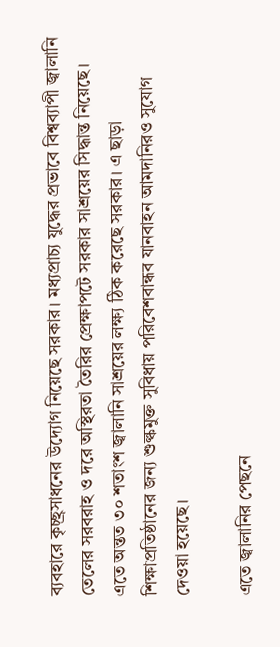ব্যবহারে কৃচ্ছ্রসাধনের উদ্যোগ নিয়েছে সরকার। মধ্যপ্রাচ্য যুদ্ধের প্রভাবে বিশ্বব্যাপী জ্বালানি তেলের সরবরাহ ও দরে অস্থিরতা তৈরির প্রেক্ষাপটে সরকার সাশ্রয়ের সিদ্ধান্ত নিয়েছে। এতে অন্তত ৩০ শতাংশ জ্বালানি সাশ্রয়ের লক্ষ্য ঠিক করেছে সরকার। এ ছাড়া শিক্ষাপ্রতিষ্ঠানের জন্য শুল্কমুক্ত সুবিধায় পরিবেশবান্ধব যানবাহন আমদানিরও সুযোগ দেওয়া হয়েছে।

এতে জ্বালানির পেছনে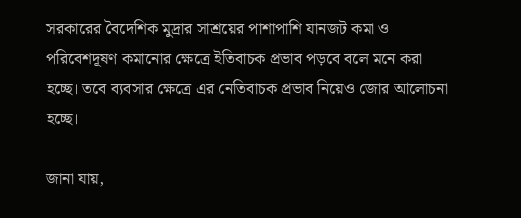সরকারের বৈদেশিক মুদ্রার সাশ্রয়ের পাশাপাশি যানজট কমা ও পরিবেশদূষণ কমানোর ক্ষেত্রে ইতিবাচক প্রভাব পড়বে বলে মনে করা হচ্ছে। তবে ব্যবসার ক্ষেত্রে এর নেতিবাচক প্রভাব নিয়েও জোর আলোচনা হচ্ছে।

জানা যায়,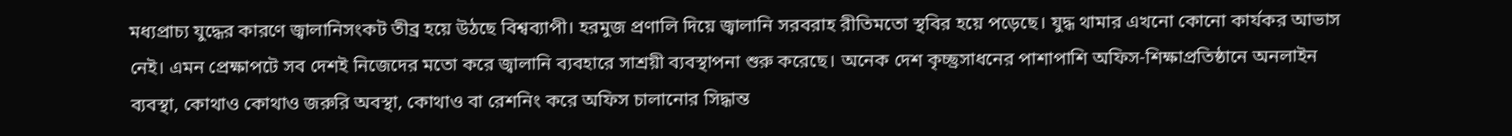মধ্যপ্রাচ্য যুদ্ধের কারণে জ্বালানিসংকট তীব্র হয়ে উঠছে বিশ্বব্যাপী। হরমুজ প্রণালি দিয়ে জ্বালানি সরবরাহ রীতিমতো স্থবির হয়ে পড়েছে। যুদ্ধ থামার এখনো কোনো কার্যকর আভাস নেই। এমন প্রেক্ষাপটে সব দেশই নিজেদের মতো করে জ্বালানি ব্যবহারে সাশ্রয়ী ব্যবস্থাপনা শুরু করেছে। অনেক দেশ কৃচ্ছ্রসাধনের পাশাপাশি অফিস-শিক্ষাপ্রতিষ্ঠানে অনলাইন ব্যবস্থা, কোথাও কোথাও জরুরি অবস্থা, কোথাও বা রেশনিং করে অফিস চালানোর সিদ্ধান্ত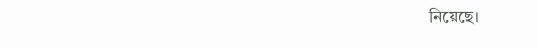নিয়েছে।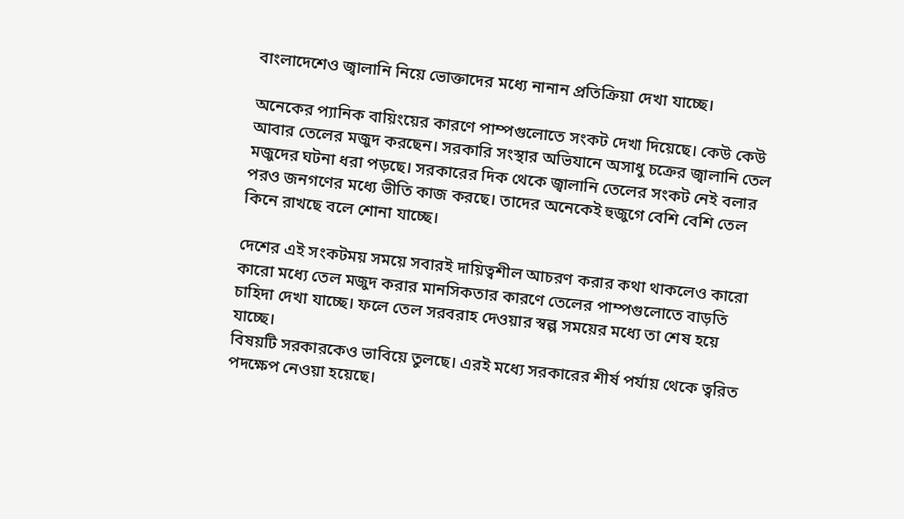বাংলাদেশেও জ্বালানি নিয়ে ভোক্তাদের মধ্যে নানান প্রতিক্রিয়া দেখা যাচ্ছে।

অনেকের প্যানিক বায়িংয়ের কারণে পাম্পগুলোতে সংকট দেখা দিয়েছে। কেউ কেউ আবার তেলের মজুদ করছেন। সরকারি সংস্থার অভিযানে অসাধু চক্রের জ্বালানি তেল মজুদের ঘটনা ধরা পড়ছে। সরকারের দিক থেকে জ্বালানি তেলের সংকট নেই বলার পরও জনগণের মধ্যে ভীতি কাজ করছে। তাদের অনেকেই হুজুগে বেশি বেশি তেল কিনে রাখছে বলে শোনা যাচ্ছে।

দেশের এই সংকটময় সময়ে সবারই দায়িত্বশীল আচরণ করার কথা থাকলেও কারো কারো মধ্যে তেল মজুদ করার মানসিকতার কারণে তেলের পাম্পগুলোতে বাড়তি চাহিদা দেখা যাচ্ছে। ফলে তেল সরবরাহ দেওয়ার স্বল্প সময়ের মধ্যে তা শেষ হয়ে যাচ্ছে।
বিষয়টি সরকারকেও ভাবিয়ে তুলছে। এরই মধ্যে সরকারের শীর্ষ পর্যায় থেকে ত্বরিত পদক্ষেপ নেওয়া হয়েছে।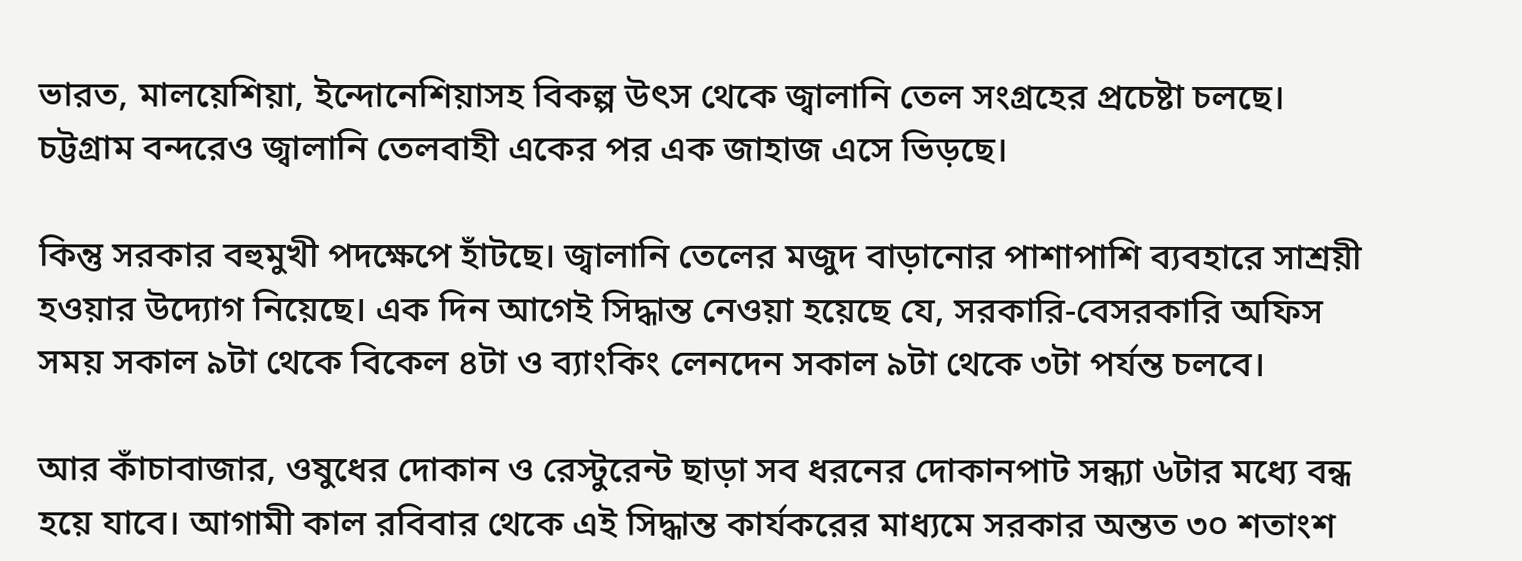ভারত, মালয়েশিয়া, ইন্দোনেশিয়াসহ বিকল্প উৎস থেকে জ্বালানি তেল সংগ্রহের প্রচেষ্টা চলছে। চট্টগ্রাম বন্দরেও জ্বালানি তেলবাহী একের পর এক জাহাজ এসে ভিড়ছে।

কিন্তু সরকার বহুমুখী পদক্ষেপে হাঁটছে। জ্বালানি তেলের মজুদ বাড়ানোর পাশাপাশি ব্যবহারে সাশ্রয়ী হওয়ার উদ্যোগ নিয়েছে। এক দিন আগেই সিদ্ধান্ত নেওয়া হয়েছে যে, সরকারি-বেসরকারি অফিস সময় সকাল ৯টা থেকে বিকেল ৪টা ও ব্যাংকিং লেনদেন সকাল ৯টা থেকে ৩টা পর্যন্ত চলবে।

আর কাঁচাবাজার, ওষুধের দোকান ও রেস্টুরেন্ট ছাড়া সব ধরনের দোকানপাট সন্ধ্যা ৬টার মধ্যে বন্ধ হয়ে যাবে। আগামী কাল রবিবার থেকে এই সিদ্ধান্ত কার্যকরের মাধ্যমে সরকার অন্তত ৩০ শতাংশ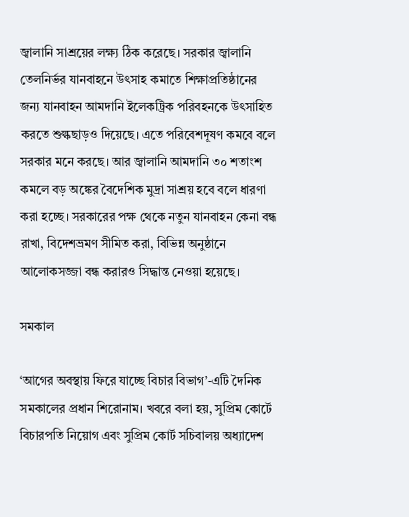জ্বালানি সাশ্রয়ের লক্ষ্য ঠিক করেছে। সরকার জ্বালানি তেলনির্ভর যানবাহনে উৎসাহ কমাতে শিক্ষাপ্রতিষ্ঠানের জন্য যানবাহন আমদানি ইলেকট্রিক পরিবহনকে উৎসাহিত করতে শুল্কছাড়ও দিয়েছে। এতে পরিবেশদূষণ কমবে বলে সরকার মনে করছে। আর জ্বালানি আমদানি ৩০ শতাংশ কমলে বড় অঙ্কের বৈদেশিক মুদ্রা সাশ্রয় হবে বলে ধারণা করা হচ্ছে। সরকারের পক্ষ থেকে নতুন যানবাহন কেনা বন্ধ রাখা, বিদেশভ্রমণ সীমিত করা, বিভিন্ন অনুষ্ঠানে আলোকসজ্জা বন্ধ করারও সিদ্ধান্ত নেওয়া হয়েছে।

সমকাল

‘আগের অবস্থায় ফিরে যাচ্ছে বিচার বিভাগ’-এটি দৈনিক সমকালের প্রধান শিরোনাম। খবরে বলা হয়, সুপ্রিম কোর্টে বিচারপতি নিয়োগ এবং সুপ্রিম কোর্ট সচিবালয় অধ্যাদেশ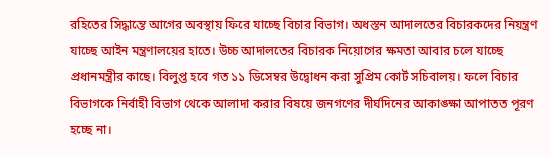রহিতের সিদ্ধান্তে আগের অবস্থায় ফিরে যাচ্ছে বিচার বিভাগ। অধস্তন আদালতের বিচারকদের নিয়ন্ত্রণ যাচ্ছে আইন মন্ত্রণালয়ের হাতে। উচ্চ আদালতের বিচারক নিয়োগের ক্ষমতা আবার চলে যাচ্ছে প্রধানমন্ত্রীর কাছে। বিলুপ্ত হবে গত ১১ ডিসেম্বর উদ্বোধন করা সুপ্রিম কোর্ট সচিবালয়। ফলে বিচার বিভাগকে নির্বাহী বিভাগ থেকে আলাদা করার বিষয়ে জনগণের দীর্ঘদিনের আকাঙ্ক্ষা আপাতত পূরণ হচ্ছে না।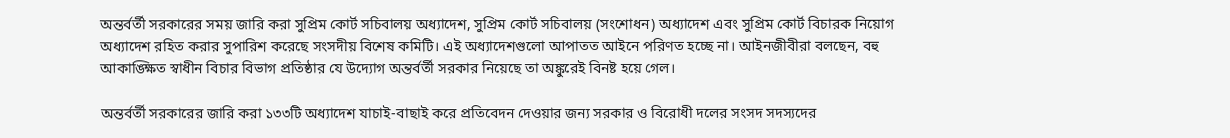অন্তর্বর্তী সরকারের সময় জারি করা সুপ্রিম কোর্ট সচিবালয় অধ্যাদেশ, সুপ্রিম কোর্ট সচিবালয় (সংশোধন) অধ্যাদেশ এবং সুপ্রিম কোর্ট বিচারক নিয়োগ অধ্যাদেশ রহিত করার সুপারিশ করেছে সংসদীয় বিশেষ কমিটি। এই অধ্যাদেশগুলো আপাতত আইনে পরিণত হচ্ছে না। আইনজীবীরা বলছেন, বহু আকাঙ্ক্ষিত স্বাধীন বিচার বিভাগ প্রতিষ্ঠার যে উদ্যোগ অন্তর্বর্তী সরকার নিয়েছে তা অঙ্কুরেই বিনষ্ট হয়ে গেল।

অন্তর্বর্তী সরকারের জারি করা ১৩৩টি অধ্যাদেশ যাচাই-বাছাই করে প্রতিবেদন দেওয়ার জন্য সরকার ও বিরোধী দলের সংসদ সদস্যদের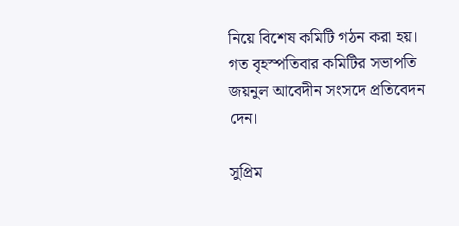নিয়ে বিশেষ কমিটি গঠন করা হয়। গত বৃহস্পতিবার কমিটির সভাপতি জয়নুল আবেদীন সংসদে প্রতিবেদন দেন।

সুপ্রিম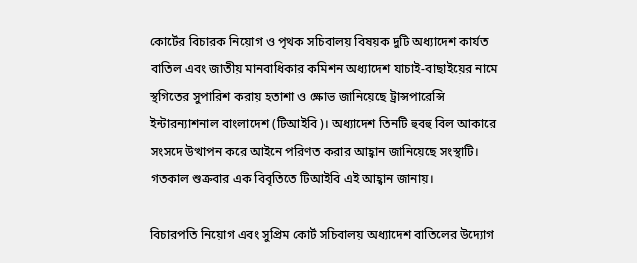কোর্টের বিচারক নিয়োগ ও পৃথক সচিবালয় বিষয়ক দুটি অধ্যাদেশ কার্যত বাতিল এবং জাতীয় মানবাধিকার কমিশন অধ্যাদেশ যাচাই-বাছাইয়ের নামে স্থগিতের সুপারিশ করায় হতাশা ও ক্ষোভ জানিয়েছে ট্রান্সপারেন্সি ইন্টারন্যাশনাল বাংলাদেশ (টিআইবি)। অধ্যাদেশ তিনটি হুবহু বিল আকারে সংসদে উত্থাপন করে আইনে পরিণত করার আহ্বান জানিয়েছে সংস্থাটি। গতকাল শুক্রবার এক বিবৃতিতে টিআইবি এই আহ্বান জানায়।

বিচারপতি নিয়োগ এবং সুপ্রিম কোর্ট সচিবালয় অধ্যাদেশ বাতিলের উদ্যোগ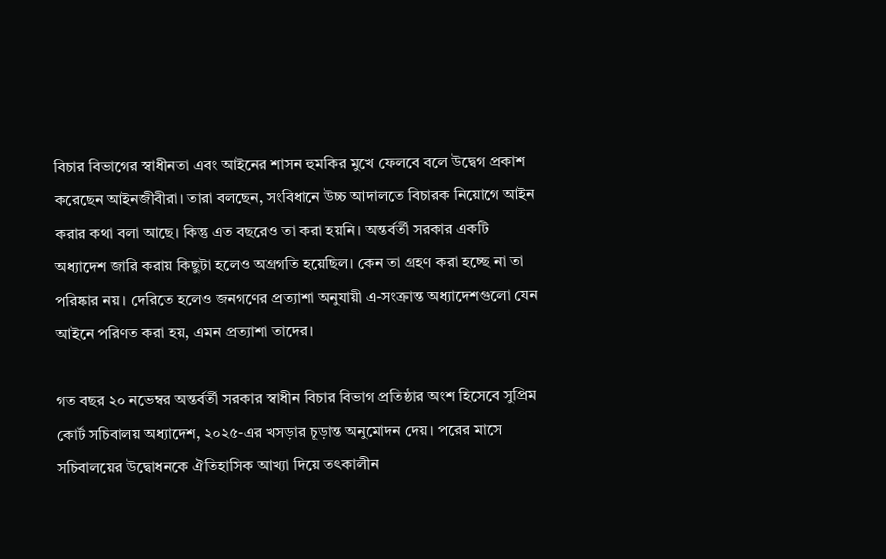বিচার বিভাগের স্বাধীনতা এবং আইনের শাসন হুমকির মুখে ফেলবে বলে উদ্বেগ প্রকাশ করেছেন আইনজীবীরা। তারা বলছেন, সংবিধানে উচ্চ আদালতে বিচারক নিয়োগে আইন করার কথা বলা আছে। কিন্তু এত বছরেও তা করা হয়নি। অন্তর্বর্তী সরকার একটি অধ্যাদেশ জারি করায় কিছুটা হলেও অগ্রগতি হয়েছিল। কেন তা গ্রহণ করা হচ্ছে না তা পরিষ্কার নয়। দেরিতে হলেও জনগণের প্রত্যাশা অনুযায়ী এ-সংক্রান্ত অধ্যাদেশগুলো যেন আইনে পরিণত করা হয়, এমন প্রত্যাশা তাদের।

গত বছর ২০ নভেম্বর অন্তর্বর্তী সরকার স্বাধীন বিচার বিভাগ প্রতিষ্ঠার অংশ হিসেবে সুপ্রিম কোর্ট সচিবালয় অধ্যাদেশ, ২০২৫-এর খসড়ার চূড়ান্ত অনুমোদন দেয়। পরের মাসে সচিবালয়ের উদ্বোধনকে ঐতিহাসিক আখ্যা দিয়ে তৎকালীন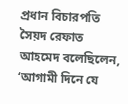প্রধান বিচারপতি সৈয়দ রেফাত আহমেদ বলেছিলেন, ‘আগামী দিনে যে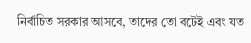নির্বাচিত সরকার আসবে, তাদের তো বটেই এবং যত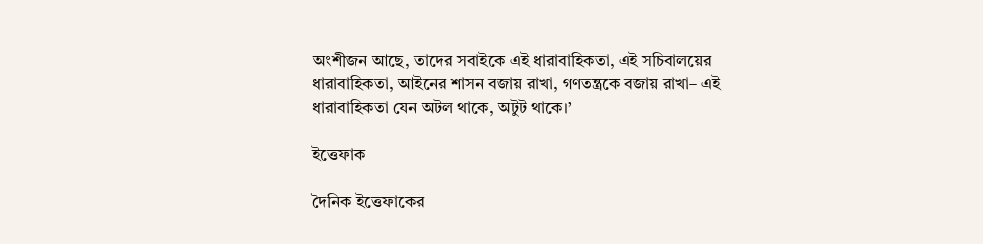অংশীজন আছে, তাদের সবাইকে এই ধারাবাহিকতা, এই সচিবালয়ের ধারাবাহিকতা, আইনের শাসন বজায় রাখা, গণতন্ত্রকে বজায় রাখা– এই ধারাবাহিকতা যেন অটল থাকে, অটুট থাকে।’

ইত্তেফাক

দৈনিক ইত্তেফাকের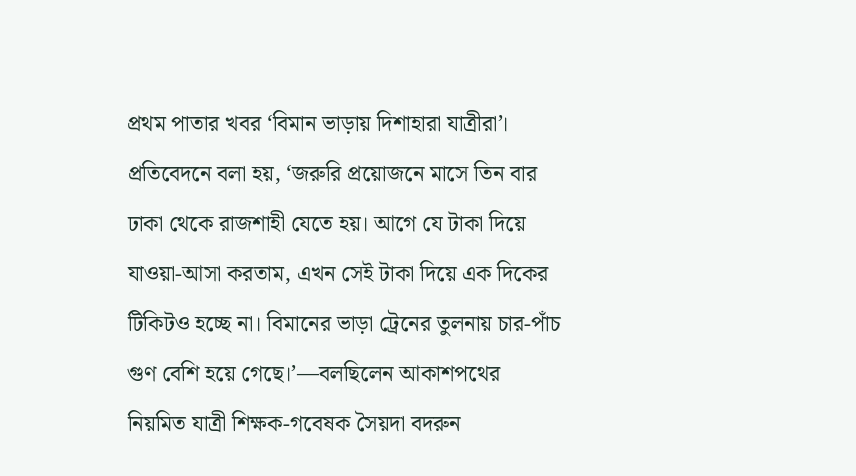প্রথম পাতার খবর ‘বিমান ভাড়ায় দিশাহারা যাত্রীরা’। প্রতিবেদনে বলা হয়, ‘জরুরি প্রয়োজনে মাসে তিন বার ঢাকা থেকে রাজশাহী যেতে হয়। আগে যে টাকা দিয়ে যাওয়া-আসা করতাম, এখন সেই টাকা দিয়ে এক দিকের টিকিটও হচ্ছে না। বিমানের ভাড়া ট্রেনের তুলনায় চার-পাঁচ গুণ বেশি হয়ে গেছে।’—বলছিলেন আকাশপথের নিয়মিত যাত্রী শিক্ষক-গবেষক সৈয়দা বদরুন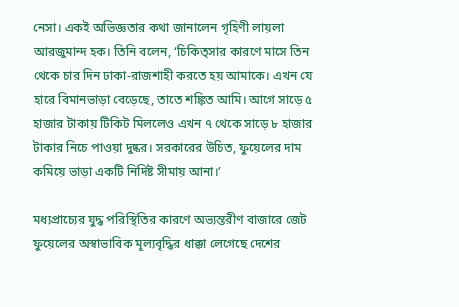নেসা। একই অভিজ্ঞতার কথা জানালেন গৃহিণী লায়লা আরজুমান্দ হক। তিনি বলেন, ‘চিকিত্সার কারণে মাসে তিন থেকে চার দিন ঢাকা-রাজশাহী করতে হয় আমাকে। এখন যে হারে বিমানভাড়া বেড়েছে, তাতে শঙ্কিত আমি। আগে সাড়ে ৫ হাজার টাকায় টিকিট মিললেও এখন ৭ থেকে সাড়ে ৮ হাজার টাকার নিচে পাওয়া দুষ্কর। সরকারের উচিত, ফুয়েলের দাম কমিয়ে ভাড়া একটি নির্দিষ্ট সীমায় আনা।’

মধ্যপ্রাচ্যের যুদ্ধ পরিস্থিতির কারণে অভ্যন্তরীণ বাজারে জেট ফুয়েলের অস্বাভাবিক মূল্যবৃদ্ধির ধাক্কা লেগেছে দেশের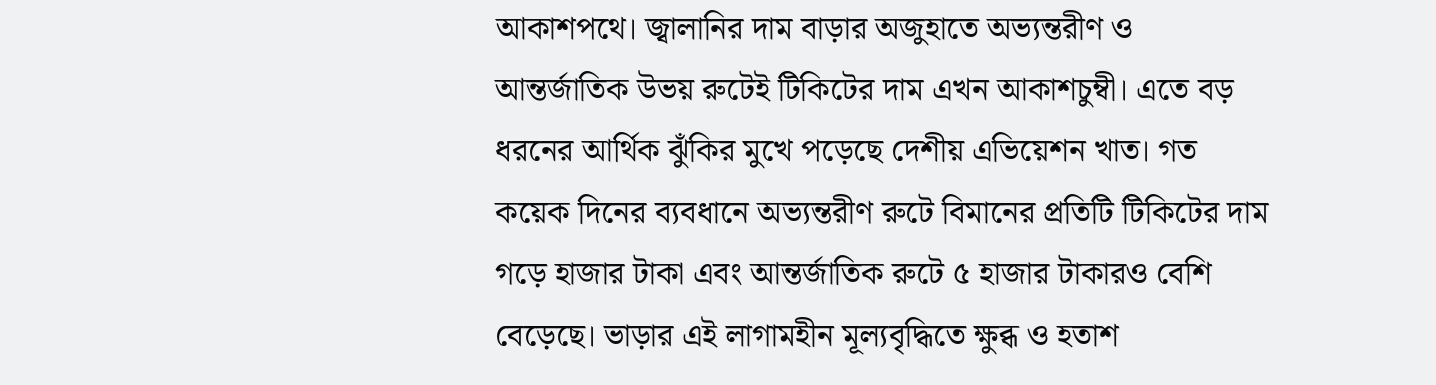আকাশপথে। জ্বালানির দাম বাড়ার অজুহাতে অভ্যন্তরীণ ও আন্তর্জাতিক উভয় রুটেই টিকিটের দাম এখন আকাশচুম্বী। এতে বড় ধরনের আর্থিক ঝুঁকির মুখে পড়েছে দেশীয় এভিয়েশন খাত। গত কয়েক দিনের ব্যবধানে অভ্যন্তরীণ রুটে বিমানের প্রতিটি টিকিটের দাম গড়ে হাজার টাকা এবং আন্তর্জাতিক রুটে ৫ হাজার টাকারও বেশি বেড়েছে। ভাড়ার এই লাগামহীন মূল্যবৃদ্ধিতে ক্ষুব্ধ ও হতাশ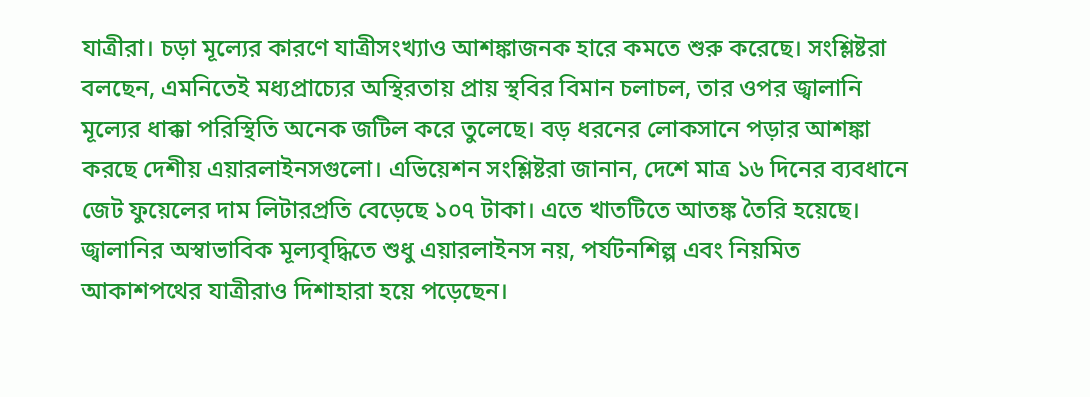যাত্রীরা। চড়া মূল্যের কারণে যাত্রীসংখ্যাও আশঙ্কাজনক হারে কমতে শুরু করেছে। সংশ্লিষ্টরা বলছেন, এমনিতেই মধ্যপ্রাচ্যের অস্থিরতায় প্রায় স্থবির বিমান চলাচল, তার ওপর জ্বালানি মূল্যের ধাক্কা পরিস্থিতি অনেক জটিল করে তুলেছে। বড় ধরনের লোকসানে পড়ার আশঙ্কা করছে দেশীয় এয়ারলাইনসগুলো। এভিয়েশন সংশ্লিষ্টরা জানান, দেশে মাত্র ১৬ দিনের ব্যবধানে জেট ফুয়েলের দাম লিটারপ্রতি বেড়েছে ১০৭ টাকা। এতে খাতটিতে আতঙ্ক তৈরি হয়েছে। জ্বালানির অস্বাভাবিক মূল্যবৃদ্ধিতে শুধু এয়ারলাইনস নয়, পর্যটনশিল্প এবং নিয়মিত আকাশপথের যাত্রীরাও দিশাহারা হয়ে পড়েছেন।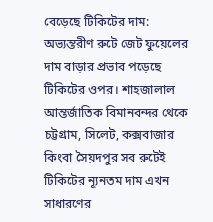বেড়েছে টিকিটের দাম: অভ্যন্তরীণ রুটে জেট ফুয়েলের দাম বাড়ার প্রভাব পড়েছে টিকিটের ওপর। শাহজালাল আন্তর্জাতিক বিমানবন্দর থেকে চট্টগ্রাম, সিলেট, কক্সবাজার কিংবা সৈয়দপুর সব রুটেই টিকিটের ন্যূনতম দাম এখন সাধারণের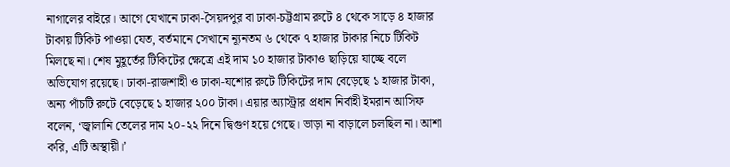নাগালের বাইরে। আগে যেখানে ঢাকা-সৈয়দপুর বা ঢাকা-চট্টগ্রাম রুটে ৪ থেকে সাড়ে ৪ হাজার টাকায় টিকিট পাওয়া যেত, বর্তমানে সেখানে ন্যূনতম ৬ থেকে ৭ হাজার টাকার নিচে টিকিট মিলছে না। শেষ মুহূর্তের টিকিটের ক্ষেত্রে এই দাম ১০ হাজার টাকাও ছাড়িয়ে যাচ্ছে বলে অভিযোগ রয়েছে। ঢাকা-রাজশাহী ও ঢাকা-যশোর রুটে টিকিটের দাম বেড়েছে ১ হাজার টাকা, অন্য পাঁচটি রুটে বেড়েছে ১ হাজার ২০০ টাকা। এয়ার অ্যাস্ট্রার প্রধান নির্বাহী ইমরান আসিফ বলেন, ‘জ্বালানি তেলের দাম ২০-২২ দিনে দ্বিগুণ হয়ে গেছে। ভাড়া না বাড়ালে চলছিল না। আশা করি, এটি অস্থায়ী।’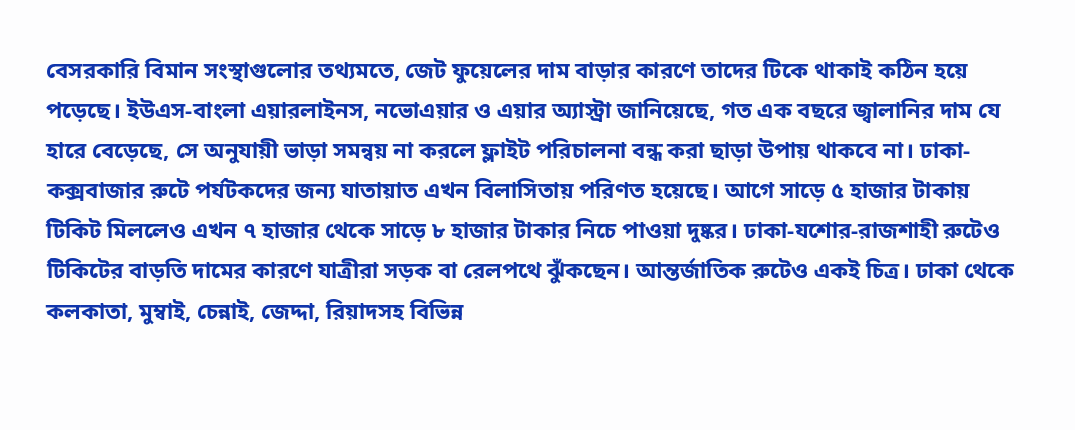বেসরকারি বিমান সংস্থাগুলোর তথ্যমতে, জেট ফুয়েলের দাম বাড়ার কারণে তাদের টিকে থাকাই কঠিন হয়ে পড়েছে। ইউএস-বাংলা এয়ারলাইনস, নভোএয়ার ও এয়ার অ্যাস্ট্রা জানিয়েছে, গত এক বছরে জ্বালানির দাম যে হারে বেড়েছে, সে অনুযায়ী ভাড়া সমন্বয় না করলে ফ্লাইট পরিচালনা বন্ধ করা ছাড়া উপায় থাকবে না। ঢাকা-কক্সবাজার রুটে পর্যটকদের জন্য যাতায়াত এখন বিলাসিতায় পরিণত হয়েছে। আগে সাড়ে ৫ হাজার টাকায় টিকিট মিললেও এখন ৭ হাজার থেকে সাড়ে ৮ হাজার টাকার নিচে পাওয়া দুষ্কর। ঢাকা-যশোর-রাজশাহী রুটেও টিকিটের বাড়তি দামের কারণে যাত্রীরা সড়ক বা রেলপথে ঝুঁকছেন। আন্তর্জাতিক রুটেও একই চিত্র। ঢাকা থেকে কলকাতা, মুম্বাই, চেন্নাই, জেদ্দা, রিয়াদসহ বিভিন্ন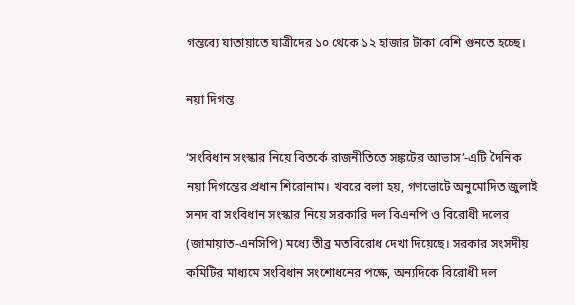গন্তব্যে যাতায়াতে যাত্রীদের ১০ থেকে ১২ হাজার টাকা বেশি গুনতে হচ্ছে।

নয়া দিগন্ত

‘সংবিধান সংস্কার নিয়ে বিতর্কে রাজনীতিতে সঙ্কটের আভাস’-এটি দৈনিক নয়া দিগন্তের প্রধান শিরোনাম। খবরে বলা হয়, গণভোটে অনুমোদিত জুলাই সনদ বা সংবিধান সংস্কার নিয়ে সরকারি দল বিএনপি ও বিরোধী দলের (জামায়াত-এনসিপি) মধ্যে তীব্র মতবিরোধ দেখা দিয়েছে। সরকার সংসদীয় কমিটির মাধ্যমে সংবিধান সংশোধনের পক্ষে, অন্যদিকে বিরোধী দল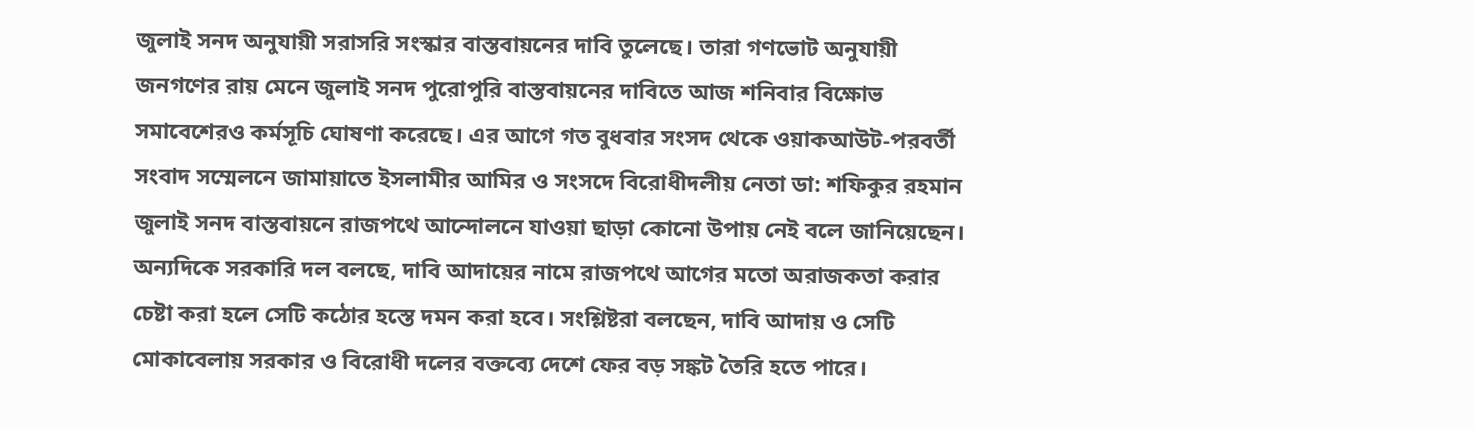জুলাই সনদ অনুযায়ী সরাসরি সংস্কার বাস্তবায়নের দাবি তুলেছে। তারা গণভোট অনুযায়ী জনগণের রায় মেনে জুলাই সনদ পুরোপুরি বাস্তবায়নের দাবিতে আজ শনিবার বিক্ষোভ সমাবেশেরও কর্মসূচি ঘোষণা করেছে। এর আগে গত বুধবার সংসদ থেকে ওয়াকআউট-পরবর্তী সংবাদ সম্মেলনে জামায়াতে ইসলামীর আমির ও সংসদে বিরোধীদলীয় নেতা ডা: শফিকুর রহমান জুলাই সনদ বাস্তবায়নে রাজপথে আন্দোলনে যাওয়া ছাড়া কোনো উপায় নেই বলে জানিয়েছেন। অন্যদিকে সরকারি দল বলছে, দাবি আদায়ের নামে রাজপথে আগের মতো অরাজকতা করার চেষ্টা করা হলে সেটি কঠোর হস্তে দমন করা হবে। সংশ্লিষ্টরা বলছেন, দাবি আদায় ও সেটি মোকাবেলায় সরকার ও বিরোধী দলের বক্তব্যে দেশে ফের বড় সঙ্কট তৈরি হতে পারে।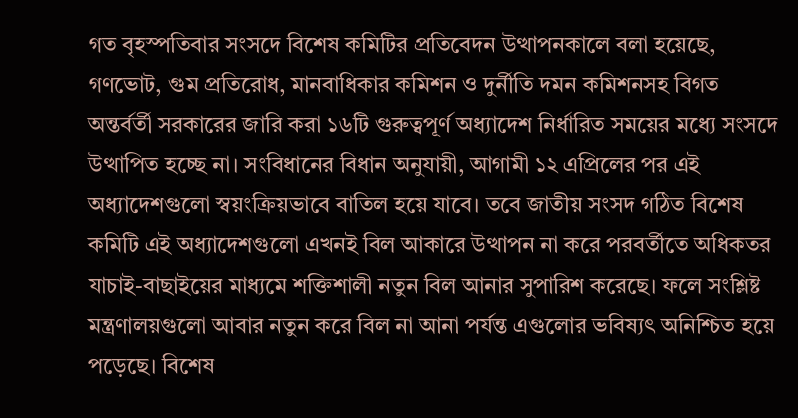গত বৃহস্পতিবার সংসদে বিশেষ কমিটির প্রতিবেদন উত্থাপনকালে বলা হয়েছে, গণভোট, গুম প্রতিরোধ, মানবাধিকার কমিশন ও দুর্নীতি দমন কমিশনসহ বিগত অন্তর্বর্তী সরকারের জারি করা ১৬টি গুরুত্বপূর্ণ অধ্যাদেশ নির্ধারিত সময়ের মধ্যে সংসদে উত্থাপিত হচ্ছে না। সংবিধানের বিধান অনুযায়ী, আগামী ১২ এপ্রিলের পর এই অধ্যাদেশগুলো স্বয়ংক্রিয়ভাবে বাতিল হয়ে যাবে। তবে জাতীয় সংসদ গঠিত বিশেষ কমিটি এই অধ্যাদেশগুলো এখনই বিল আকারে উত্থাপন না করে পরবর্তীতে অধিকতর যাচাই-বাছাইয়ের মাধ্যমে শক্তিশালী নতুন বিল আনার সুপারিশ করেছে। ফলে সংশ্লিষ্ট মন্ত্রণালয়গুলো আবার নতুন করে বিল না আনা পর্যন্ত এগুলোর ভবিষ্যৎ অনিশ্চিত হয়ে পড়েছে। বিশেষ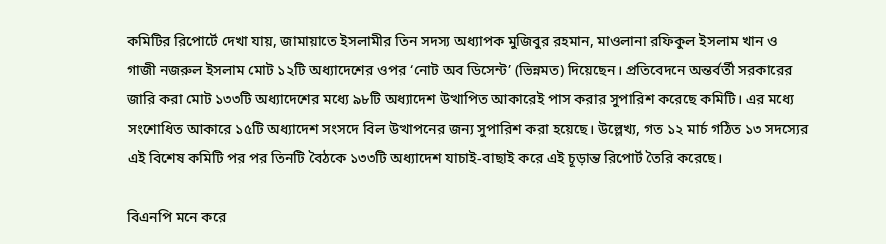কমিটির রিপোর্টে দেখা যায়, জামায়াতে ইসলামীর তিন সদস্য অধ্যাপক মুজিবুর রহমান, মাওলানা রফিকুল ইসলাম খান ও গাজী নজরুল ইসলাম মোট ১২টি অধ্যাদেশের ওপর ‘নোট অব ডিসেন্ট’ (ভিন্নমত) দিয়েছেন। প্রতিবেদনে অন্তর্বর্তী সরকারের জারি করা মোট ১৩৩টি অধ্যাদেশের মধ্যে ৯৮টি অধ্যাদেশ উত্থাপিত আকারেই পাস করার সুপারিশ করেছে কমিটি। এর মধ্যে সংশোধিত আকারে ১৫টি অধ্যাদেশ সংসদে বিল উত্থাপনের জন্য সুপারিশ করা হয়েছে। উল্লেখ্য, গত ১২ মার্চ গঠিত ১৩ সদস্যের এই বিশেষ কমিটি পর পর তিনটি বৈঠকে ১৩৩টি অধ্যাদেশ যাচাই-বাছাই করে এই চূড়ান্ত রিপোর্ট তৈরি করেছে।

বিএনপি মনে করে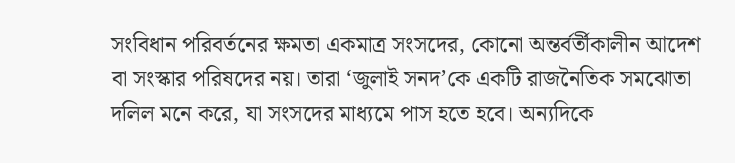সংবিধান পরিবর্তনের ক্ষমতা একমাত্র সংসদের, কোনো অন্তর্বর্তীকালীন আদেশ বা সংস্কার পরিষদের নয়। তারা ‘জুলাই সনদ’কে একটি রাজনৈতিক সমঝোতা দলিল মনে করে, যা সংসদের মাধ্যমে পাস হতে হবে। অন্যদিকে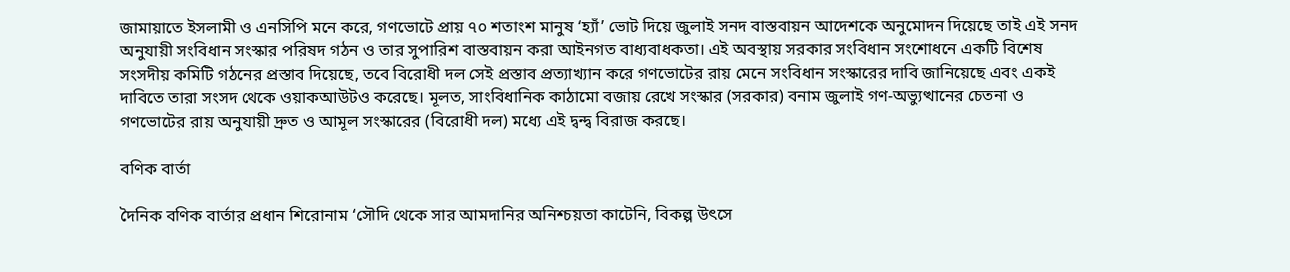জামায়াতে ইসলামী ও এনসিপি মনে করে, গণভোটে প্রায় ৭০ শতাংশ মানুষ ‘হ্যাঁ’ ভোট দিয়ে জুলাই সনদ বাস্তবায়ন আদেশকে অনুমোদন দিয়েছে তাই এই সনদ অনুযায়ী সংবিধান সংস্কার পরিষদ গঠন ও তার সুপারিশ বাস্তবায়ন করা আইনগত বাধ্যবাধকতা। এই অবস্থায় সরকার সংবিধান সংশোধনে একটি বিশেষ সংসদীয় কমিটি গঠনের প্রস্তাব দিয়েছে, তবে বিরোধী দল সেই প্রস্তাব প্রত্যাখ্যান করে গণভোটের রায় মেনে সংবিধান সংস্কারের দাবি জানিয়েছে এবং একই দাবিতে তারা সংসদ থেকে ওয়াকআউটও করেছে। মূলত, সাংবিধানিক কাঠামো বজায় রেখে সংস্কার (সরকার) বনাম জুলাই গণ-অভ্যুত্থানের চেতনা ও গণভোটের রায় অনুযায়ী দ্রুত ও আমূল সংস্কারের (বিরোধী দল) মধ্যে এই দ্বন্দ্ব বিরাজ করছে।

বণিক বার্তা

দৈনিক বণিক বার্তার প্রধান শিরোনাম ‘সৌদি থেকে সার আমদানির অনিশ্চয়তা কাটেনি, বিকল্প উৎসে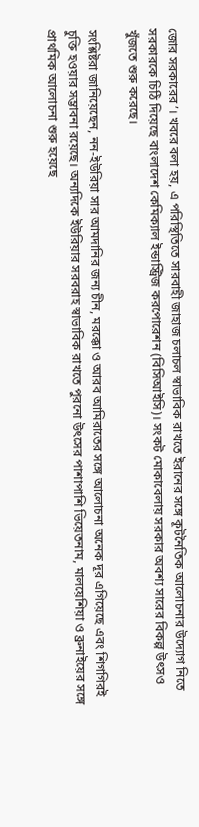জোর সরকারের’। খবরে বলা হয়, এ পরিস্থিতিতে সারবাহী জাহাজ চলাচল স্বাভাবিক রাখতে ইরানের সঙ্গে কূটনৈতিক আলোচনার উদ্যোগ নিতে সরকারকে চিঠি দিয়েছে বাংলাদেশ কেমিক্যাল ইন্ডাস্ট্রিজ করপোরেশন (বিসিআইসি)। সংকট মোকাবেলায় সরকার অবশ্য সারের বিকল্প উৎসও খুঁজতে শুরু করেছে।

সংশ্লিষ্টরা জানিয়েছেন, নন-ইউরিয়া সার আমদানির জন্য চীন, মরক্কো ও আরব আমিরাতের সঙ্গে আলোচনা অনেক দূর এগিয়েছে এবং শিগগিরই চুক্তি হওয়ার সম্ভাবনা রয়েছে। অন্যদিকে ইউরিয়ার সরবরাহ স্বাভাবিক রাখতে পুরনো উৎসের পাশাপাশি ভিয়েতনাম, মালয়েশিয়া ও ব্রুনাইয়ের সঙ্গে প্রাথমিক আলোচনা শুরু হয়েছে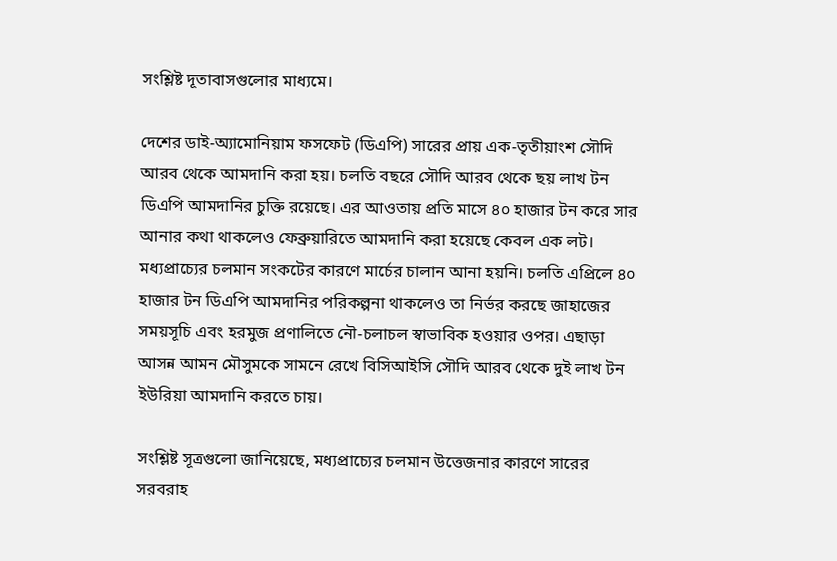সংশ্লিষ্ট দূতাবাসগুলোর মাধ্যমে।

দেশের ডাই-অ্যামোনিয়াম ফসফেট (ডিএপি) সারের প্রায় এক-তৃতীয়াংশ সৌদি আরব থেকে আমদানি করা হয়। চলতি বছরে সৌদি আরব থেকে ছয় লাখ টন ডিএপি আমদানির চুক্তি রয়েছে। এর আওতায় প্রতি মাসে ৪০ হাজার টন করে সার আনার কথা থাকলেও ফেব্রুয়ারিতে আমদানি করা হয়েছে কেবল এক লট। মধ্যপ্রাচ্যের চলমান সংকটের কারণে মার্চের চালান আনা হয়নি। চলতি এপ্রিলে ৪০ হাজার টন ডিএপি আমদানির পরিকল্পনা থাকলেও তা নির্ভর করছে জাহাজের সময়সূচি এবং হরমুজ প্রণালিতে নৌ-চলাচল স্বাভাবিক হওয়ার ওপর। এছাড়া আসন্ন আমন মৌসুমকে সামনে রেখে বিসিআইসি সৌদি আরব থেকে দুই লাখ টন ইউরিয়া আমদানি করতে চায়।

সংশ্লিষ্ট সূত্রগুলো জানিয়েছে, মধ্যপ্রাচ্যের চলমান উত্তেজনার কারণে সারের সরবরাহ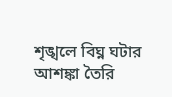শৃঙ্খলে বিঘ্ন ঘটার আশঙ্কা তৈরি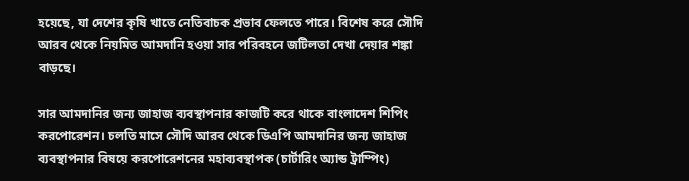হয়েছে, যা দেশের কৃষি খাতে নেতিবাচক প্রভাব ফেলতে পারে। বিশেষ করে সৌদি আরব থেকে নিয়মিত আমদানি হওয়া সার পরিবহনে জটিলতা দেখা দেয়ার শঙ্কা বাড়ছে।

সার আমদানির জন্য জাহাজ ব্যবস্থাপনার কাজটি করে থাকে বাংলাদেশ শিপিং করপোরেশন। চলতি মাসে সৌদি আরব থেকে ডিএপি আমদানির জন্য জাহাজ ব্যবস্থাপনার বিষয়ে করপোরেশনের মহাব্যবস্থাপক (চার্টারিং অ্যান্ড ট্রাম্পিং)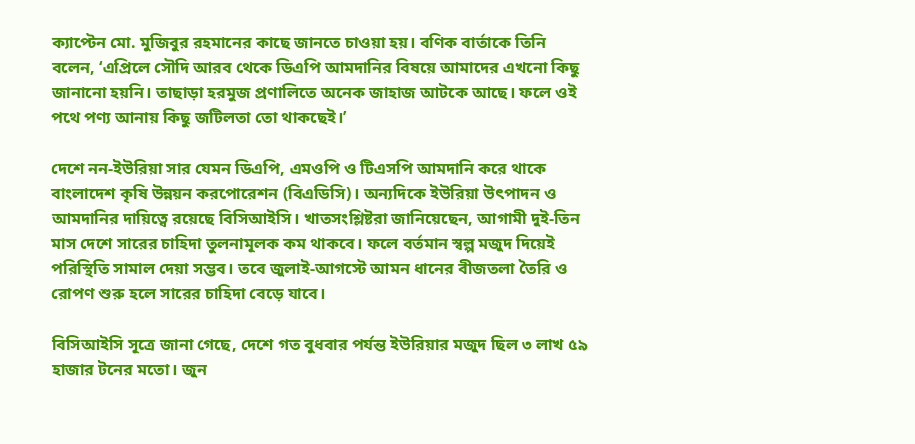ক্যাপ্টেন মো. মুজিবুর রহমানের কাছে জানতে চাওয়া হয়। বণিক বার্তাকে তিনি বলেন, ‘এপ্রিলে সৌদি আরব থেকে ডিএপি আমদানির বিষয়ে আমাদের এখনো কিছু জানানো হয়নি। তাছাড়া হরমুজ প্রণালিতে অনেক জাহাজ আটকে আছে। ফলে ওই পথে পণ্য আনায় কিছু জটিলতা তো থাকছেই।’

দেশে নন-ইউরিয়া সার যেমন ডিএপি, এমওপি ও টিএসপি আমদানি করে থাকে বাংলাদেশ কৃষি উন্নয়ন করপোরেশন (বিএডিসি)। অন্যদিকে ইউরিয়া উৎপাদন ও আমদানির দায়িত্বে রয়েছে বিসিআইসি। খাতসংশ্লিষ্টরা জানিয়েছেন, আগামী দুই-তিন মাস দেশে সারের চাহিদা তুলনামূলক কম থাকবে। ফলে বর্তমান স্বল্প মজুদ দিয়েই পরিস্থিতি সামাল দেয়া সম্ভব। তবে জুলাই-আগস্টে আমন ধানের বীজতলা তৈরি ও রোপণ শুরু হলে সারের চাহিদা বেড়ে যাবে।

বিসিআইসি সূত্রে জানা গেছে, দেশে গত বুধবার পর্যন্ত ইউরিয়ার মজুদ ছিল ৩ লাখ ৫৯ হাজার টনের মতো। জুন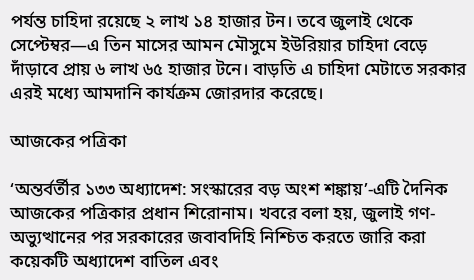পর্যন্ত চাহিদা রয়েছে ২ লাখ ১৪ হাজার টন। তবে জুলাই থেকে সেপ্টেম্বর—এ তিন মাসের আমন মৌসুমে ইউরিয়ার চাহিদা বেড়ে দাঁড়াবে প্রায় ৬ লাখ ৬৫ হাজার টনে। বাড়তি এ চাহিদা মেটাতে সরকার এরই মধ্যে আমদানি কার্যক্রম জোরদার করেছে।

আজকের পত্রিকা

‘অন্তর্বর্তীর ১৩৩ অধ্যাদেশ: সংস্কারের বড় অংশ শঙ্কায়’-এটি দৈনিক আজকের পত্রিকার প্রধান শিরোনাম। খবরে বলা হয়, জুলাই গণ-অভ্যুত্থানের পর সরকারের জবাবদিহি নিশ্চিত করতে জারি করা কয়েকটি অধ্যাদেশ বাতিল এবং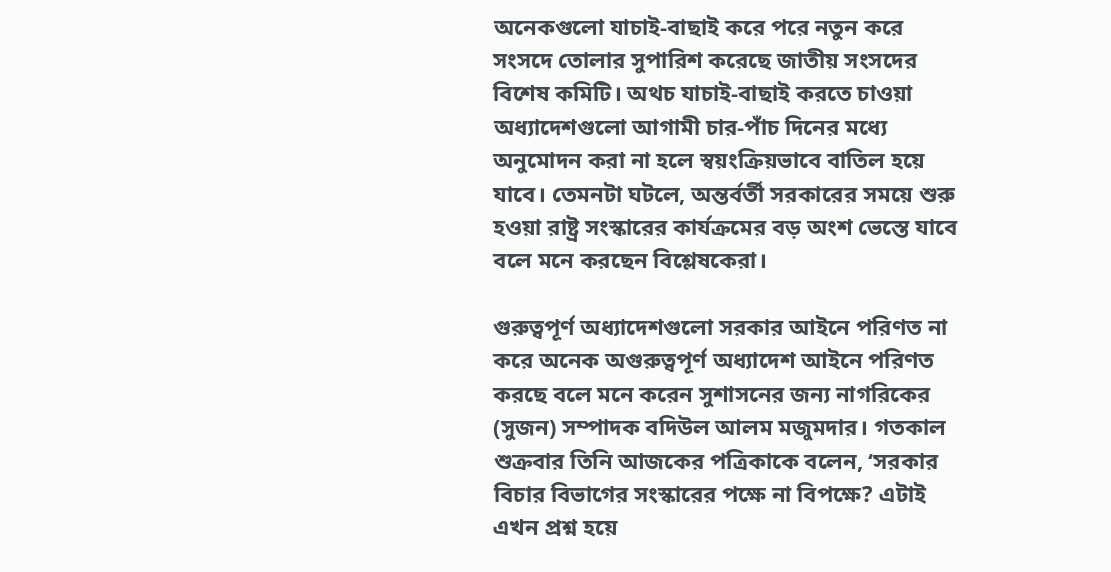অনেকগুলো যাচাই-বাছাই করে পরে নতুন করে সংসদে তোলার সুপারিশ করেছে জাতীয় সংসদের বিশেষ কমিটি। অথচ যাচাই-বাছাই করতে চাওয়া অধ্যাদেশগুলো আগামী চার-পাঁচ দিনের মধ্যে অনুমোদন করা না হলে স্বয়ংক্রিয়ভাবে বাতিল হয়ে যাবে। তেমনটা ঘটলে, অন্তর্বর্তী সরকারের সময়ে শুরু হওয়া রাষ্ট্র সংস্কারের কার্যক্রমের বড় অংশ ভেস্তে যাবে বলে মনে করছেন বিশ্লেষকেরা।

গুরুত্বপূর্ণ অধ্যাদেশগুলো সরকার আইনে পরিণত না করে অনেক অগুরুত্বপূর্ণ অধ্যাদেশ আইনে পরিণত করছে বলে মনে করেন সুশাসনের জন্য নাগরিকের (সুজন) সম্পাদক বদিউল আলম মজুমদার। গতকাল শুক্রবার তিনি আজকের পত্রিকাকে বলেন, ‘সরকার বিচার বিভাগের সংস্কারের পক্ষে না বিপক্ষে? এটাই এখন প্রশ্ন হয়ে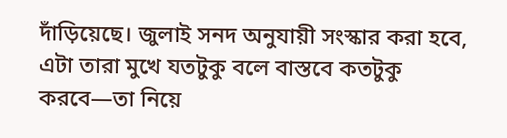দাঁড়িয়েছে। জুলাই সনদ অনুযায়ী সংস্কার করা হবে, এটা তারা মুখে যতটুকু বলে বাস্তবে কতটুকু করবে—তা নিয়ে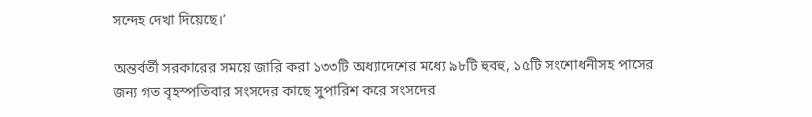সন্দেহ দেখা দিয়েছে।’

অন্তর্বর্তী সরকারের সময়ে জারি করা ১৩৩টি অধ্যাদেশের মধ্যে ৯৮টি হুবহু, ১৫টি সংশোধনীসহ পাসের জন্য গত বৃহস্পতিবার সংসদের কাছে সুপারিশ করে সংসদের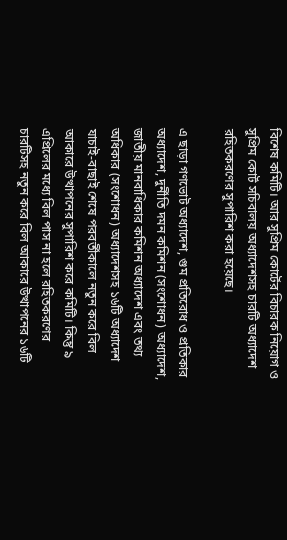বিশেষ কমিটি। আর সুপ্রিম কোর্টের বিচারক নিয়োগ ও সুপ্রিম কোর্ট সচিবালয় অধ্যাদেশসহ চারটি অধ্যাদেশ রহিতকরণের সুপারিশ করা হয়েছে।

এ ছাড়া গণভোট অধ্যাদেশ, গুম প্রতিরোধ ও প্রতিকার অধ্যাদেশ, দুর্নীতি দমন কমিশন (সংশোধন) অধ্যাদেশ, জাতীয় মানবাধিকার কমিশন অধ্যাদেশ এবং তথ্য অধিকার (সংশোধন) অধ্যাদেশসহ ১৬টি অধ্যাদেশ যাচাই-বাছাই শেষে পরবর্তীকালে নতুন করে বিল আকারে উত্থাপনের সুপারিশ করে কমিটি। কিন্তু ৯ এপ্রিলের মধ্যে বিল পাস না হলে রহিতকরণের চারটিসহ নতুন করে বিল আকারে উত্থাপনের ১৬টি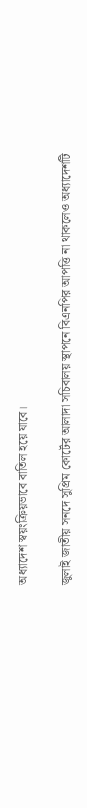অধ্যাদেশ স্বয়ংক্রিয়ভাবে বাতিল হয়ে যাবে।

জুলাই জাতীয় সনদে সুপ্রিম কোর্টের আলাদা সচিবালয় স্থাপনে বিএনপির আপত্তি না থাকলেও অধ্যাদেশটি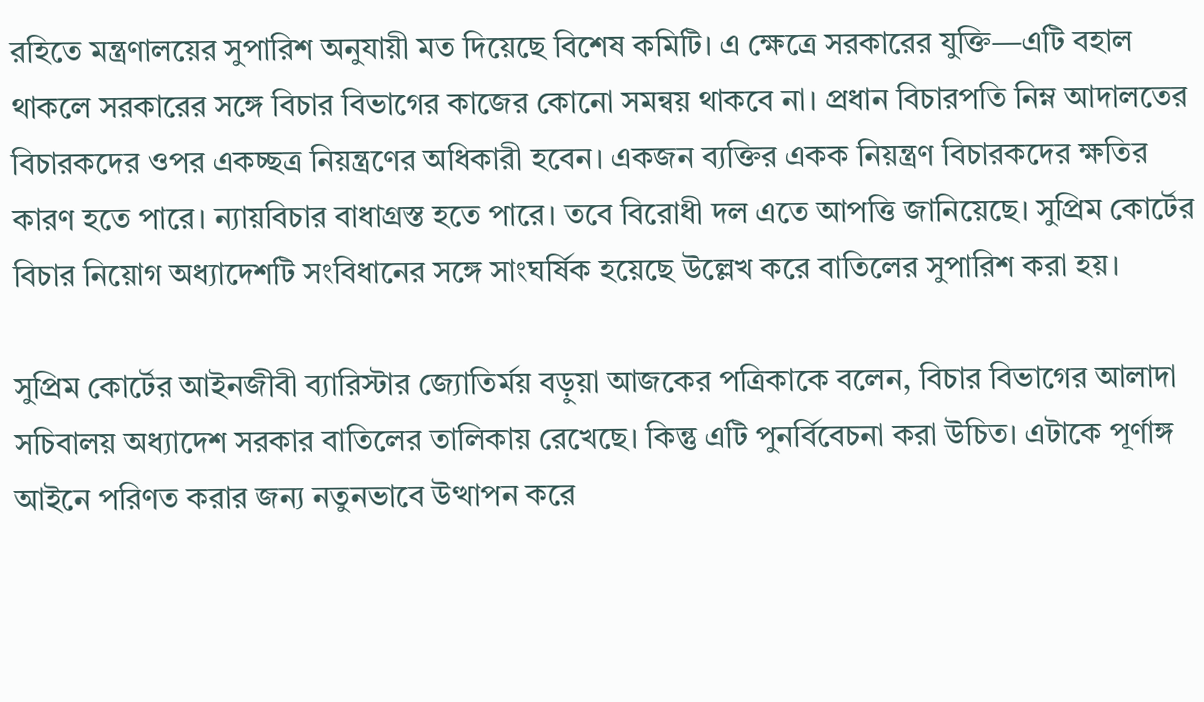রহিতে মন্ত্রণালয়ের সুপারিশ অনুযায়ী মত দিয়েছে বিশেষ কমিটি। এ ক্ষেত্রে সরকারের যুক্তি—এটি বহাল থাকলে সরকারের সঙ্গে বিচার বিভাগের কাজের কোনো সমন্বয় থাকবে না। প্রধান বিচারপতি নিম্ন আদালতের বিচারকদের ওপর একচ্ছত্র নিয়ন্ত্রণের অধিকারী হবেন। একজন ব্যক্তির একক নিয়ন্ত্রণ বিচারকদের ক্ষতির কারণ হতে পারে। ন্যায়বিচার বাধাগ্রস্ত হতে পারে। তবে বিরোধী দল এতে আপত্তি জানিয়েছে। সুপ্রিম কোর্টের বিচার নিয়োগ অধ্যাদেশটি সংবিধানের সঙ্গে সাংঘর্ষিক হয়েছে উল্লেখ করে বাতিলের সুপারিশ করা হয়।

সুপ্রিম কোর্টের আইনজীবী ব্যারিস্টার জ্যোতির্ময় বড়ুয়া আজকের পত্রিকাকে বলেন, বিচার বিভাগের আলাদা সচিবালয় অধ্যাদেশ সরকার বাতিলের তালিকায় রেখেছে। কিন্তু এটি পুনর্বিবেচনা করা উচিত। এটাকে পূর্ণাঙ্গ আইনে পরিণত করার জন্য নতুনভাবে উত্থাপন করে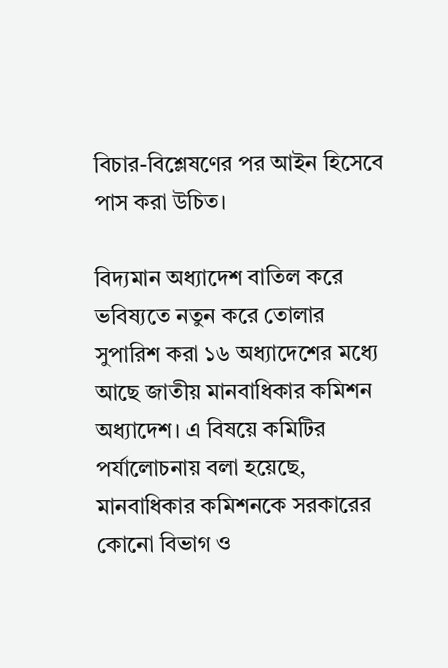বিচার-বিশ্লেষণের পর আইন হিসেবে পাস করা উচিত।

বিদ্যমান অধ্যাদেশ বাতিল করে ভবিষ্যতে নতুন করে তোলার সুপারিশ করা ১৬ অধ্যাদেশের মধ্যে আছে জাতীয় মানবাধিকার কমিশন অধ্যাদেশ। এ বিষয়ে কমিটির পর্যালোচনায় বলা হয়েছে, মানবাধিকার কমিশনকে সরকারের কোনো বিভাগ ও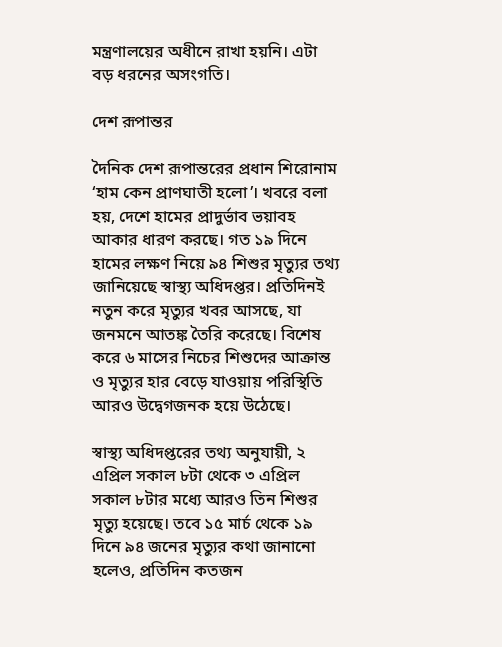মন্ত্রণালয়ের অধীনে রাখা হয়নি। এটা বড় ধরনের অসংগতি।

দেশ রূপান্তর

দৈনিক দেশ রূপান্তরের প্রধান শিরোনাম ‘হাম কেন প্রাণঘাতী হলো’। খবরে বলা হয়, দেশে হামের প্রাদুর্ভাব ভয়াবহ আকার ধারণ করছে। গত ১৯ দিনে হামের লক্ষণ নিয়ে ৯৪ শিশুর মৃত্যুর তথ্য জানিয়েছে স্বাস্থ্য অধিদপ্তর। প্রতিদিনই নতুন করে মৃত্যুর খবর আসছে, যা জনমনে আতঙ্ক তৈরি করেছে। বিশেষ করে ৬ মাসের নিচের শিশুদের আক্রান্ত ও মৃত্যুর হার বেড়ে যাওয়ায় পরিস্থিতি আরও উদ্বেগজনক হয়ে উঠেছে।

স্বাস্থ্য অধিদপ্তরের তথ্য অনুযায়ী, ২ এপ্রিল সকাল ৮টা থেকে ৩ এপ্রিল সকাল ৮টার মধ্যে আরও তিন শিশুর মৃত্যু হয়েছে। তবে ১৫ মার্চ থেকে ১৯ দিনে ৯৪ জনের মৃত্যুর কথা জানানো হলেও, প্রতিদিন কতজন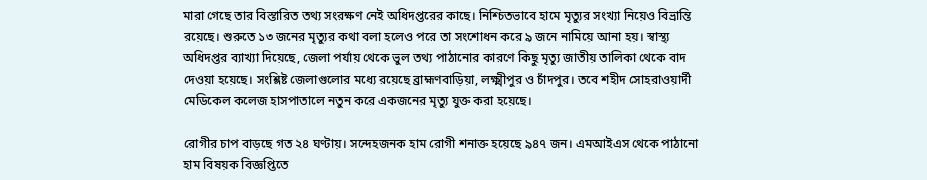মারা গেছে তার বিস্তারিত তথ্য সংরক্ষণ নেই অধিদপ্তরের কাছে। নিশ্চিতভাবে হামে মৃত্যুর সংখ্যা নিয়েও বিভ্রান্তি রয়েছে। শুরুতে ১৩ জনের মৃত্যুর কথা বলা হলেও পরে তা সংশোধন করে ৯ জনে নামিয়ে আনা হয়। স্বাস্থ্য অধিদপ্তর ব্যাখ্যা দিয়েছে, জেলা পর্যায় থেকে ভুল তথ্য পাঠানোর কারণে কিছু মৃত্যু জাতীয় তালিকা থেকে বাদ দেওয়া হয়েছে। সংশ্লিষ্ট জেলাগুলোর মধ্যে রয়েছে ব্রাহ্মণবাড়িয়া, লক্ষ্মীপুর ও চাঁদপুর। তবে শহীদ সোহরাওয়ার্দী মেডিকেল কলেজ হাসপাতালে নতুন করে একজনের মৃত্যু যুক্ত করা হয়েছে।

রোগীর চাপ বাড়ছে গত ২৪ ঘণ্টায়। সন্দেহজনক হাম রোগী শনাক্ত হয়েছে ৯৪৭ জন। এমআইএস থেকে পাঠানো হাম বিষয়ক বিজ্ঞপ্তিতে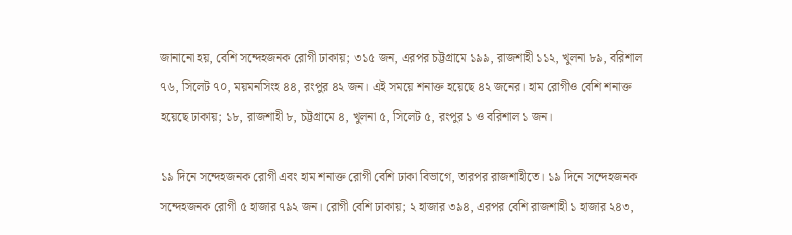জানানো হয়, বেশি সন্দেহজনক রোগী ঢাকায়; ৩১৫ জন, এরপর চট্টগ্রামে ১৯৯, রাজশাহী ১১২, খুলনা ৮৯, বরিশাল ৭৬, সিলেট ৭০, ময়মনসিংহ ৪৪, রংপুর ৪২ জন। এই সময়ে শনাক্ত হয়েছে ৪২ জনের। হাম রোগীও বেশি শনাক্ত হয়েছে ঢাকায়; ১৮, রাজশাহী ৮, চট্টগ্রামে ৪, খুলনা ৫, সিলেট ৫, রংপুর ১ ও বরিশাল ১ জন।

১৯ দিনে সন্দেহজনক রোগী এবং হাম শনাক্ত রোগী বেশি ঢাকা বিভাগে, তারপর রাজশাহীতে। ১৯ দিনে সন্দেহজনক সন্দেহজনক রোগী ৫ হাজার ৭৯২ জন। রোগী বেশি ঢাকায়; ২ হাজার ৩৯৪, এরপর বেশি রাজশাহী ১ হাজার ২৪৩,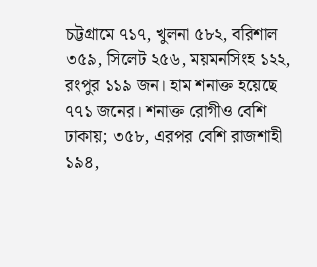চট্টগ্রামে ৭১৭, খুলনা ৫৮২, বরিশাল ৩৫৯, সিলেট ২৫৬, ময়মনসিংহ ১২২, রংপুর ১১৯ জন। হাম শনাক্ত হয়েছে ৭৭১ জনের। শনাক্ত রোগীও বেশি ঢাকায়; ৩৫৮, এরপর বেশি রাজশাহী ১৯৪,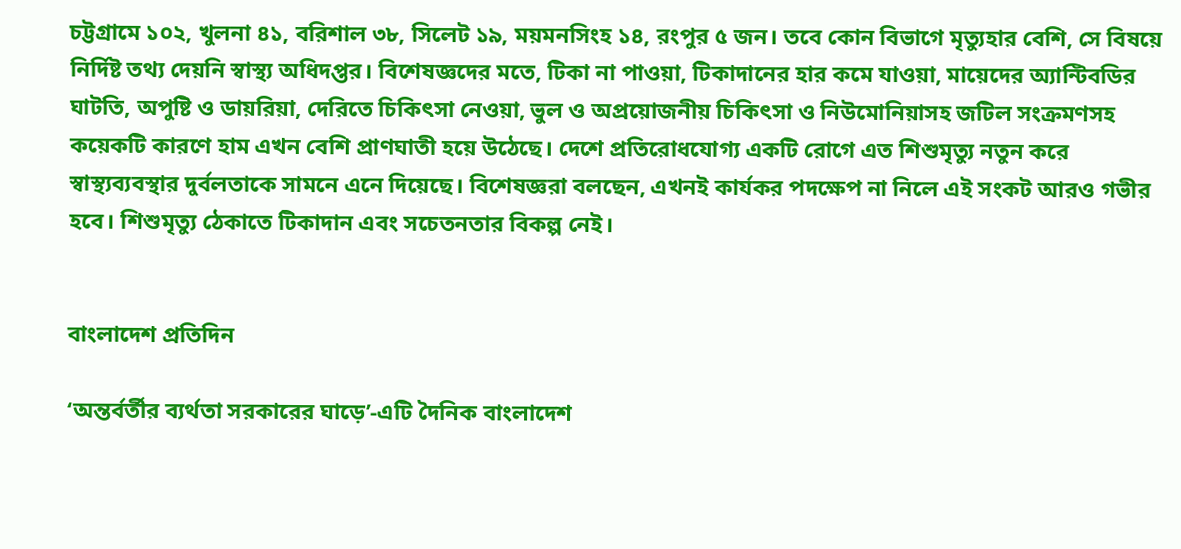চট্টগ্রামে ১০২, খুলনা ৪১, বরিশাল ৩৮, সিলেট ১৯, ময়মনসিংহ ১৪, রংপুর ৫ জন। তবে কোন বিভাগে মৃত্যুহার বেশি, সে বিষয়ে নির্দিষ্ট তথ্য দেয়নি স্বাস্থ্য অধিদপ্তর। বিশেষজ্ঞদের মতে, টিকা না পাওয়া, টিকাদানের হার কমে যাওয়া, মায়েদের অ্যান্টিবডির ঘাটতি, অপুষ্টি ও ডায়রিয়া, দেরিতে চিকিৎসা নেওয়া, ভুল ও অপ্রয়োজনীয় চিকিৎসা ও নিউমোনিয়াসহ জটিল সংক্রমণসহ কয়েকটি কারণে হাম এখন বেশি প্রাণঘাতী হয়ে উঠেছে। দেশে প্রতিরোধযোগ্য একটি রোগে এত শিশুমৃত্যু নতুন করে স্বাস্থ্যব্যবস্থার দুর্বলতাকে সামনে এনে দিয়েছে। বিশেষজ্ঞরা বলছেন, এখনই কার্যকর পদক্ষেপ না নিলে এই সংকট আরও গভীর হবে। শিশুমৃত্যু ঠেকাতে টিকাদান এবং সচেতনতার বিকল্প নেই।


বাংলাদেশ প্রতিদিন

‘অন্তর্বর্তীর ব্যর্থতা সরকারের ঘাড়ে’-এটি দৈনিক বাংলাদেশ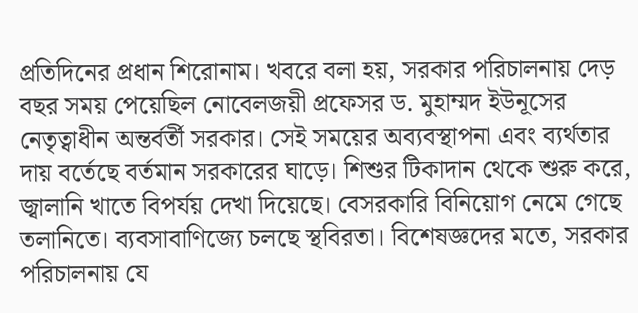প্রতিদিনের প্রধান শিরোনাম। খবরে বলা হয়, সরকার পরিচালনায় দেড় বছর সময় পেয়েছিল নোবেলজয়ী প্রফেসর ড. মুহাম্মদ ইউনূসের নেতৃত্বাধীন অন্তর্বর্তী সরকার। সেই সময়ের অব্যবস্থাপনা এবং ব্যর্থতার দায় বর্তেছে বর্তমান সরকারের ঘাড়ে। শিশুর টিকাদান থেকে শুরু করে, জ্বালানি খাতে বিপর্যয় দেখা দিয়েছে। বেসরকারি বিনিয়োগ নেমে গেছে তলানিতে। ব্যবসাবাণিজ্যে চলছে স্থবিরতা। বিশেষজ্ঞদের মতে, সরকার পরিচালনায় যে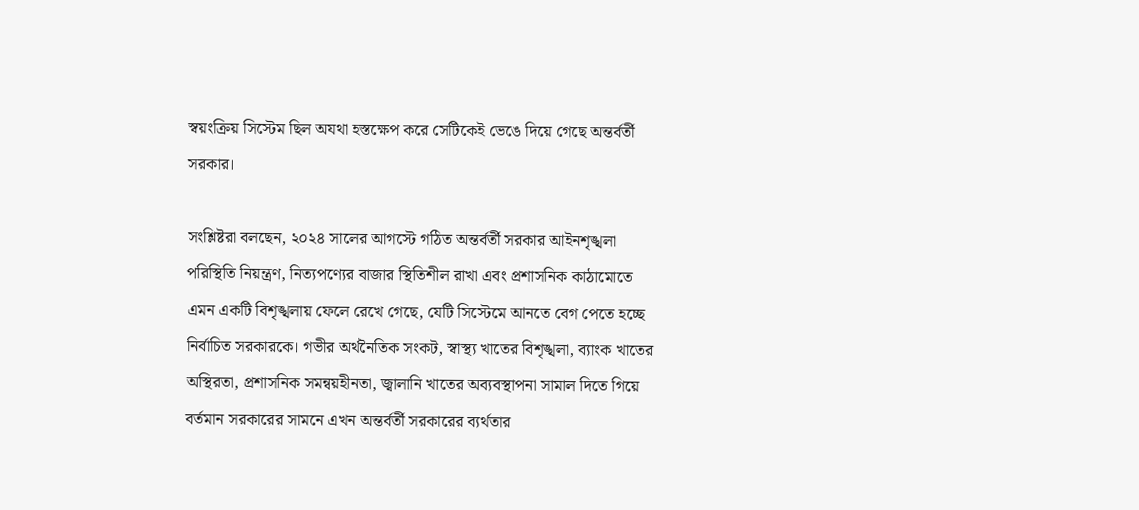স্বয়ংক্রিয় সিস্টেম ছিল অযথা হস্তক্ষেপ করে সেটিকেই ভেঙে দিয়ে গেছে অন্তর্বর্তী সরকার।

সংশ্লিষ্টরা বলছেন, ২০২৪ সালের আগস্টে গঠিত অন্তর্বর্তী সরকার আইনশৃঙ্খলা পরিস্থিতি নিয়ন্ত্রণ, নিত্যপণ্যের বাজার স্থিতিশীল রাখা এবং প্রশাসনিক কাঠামোতে এমন একটি বিশৃঙ্খলায় ফেলে রেখে গেছে, যেটি সিস্টেমে আনতে বেগ পেতে হচ্ছে নির্বাচিত সরকারকে। গভীর অর্থনৈতিক সংকট, স্বাস্থ্য খাতের বিশৃঙ্খলা, ব্যাংক খাতের অস্থিরতা, প্রশাসনিক সমন্বয়হীনতা, জ্বালানি খাতের অব্যবস্থাপনা সামাল দিতে গিয়ে বর্তমান সরকারের সামনে এখন অন্তর্বর্তী সরকারের ব্যর্থতার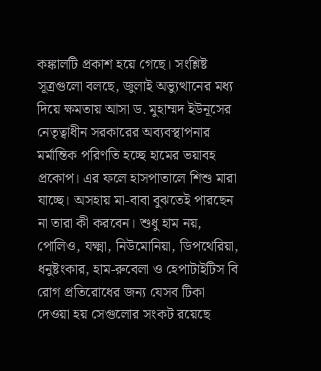কঙ্কালটি প্রকাশ হয়ে গেছে। সংশ্লিষ্ট সূত্রগুলো বলছে, জুলাই অভ্যুত্থানের মধ্য দিয়ে ক্ষমতায় আসা ড. মুহাম্মদ ইউনূসের নেতৃত্বাধীন সরকারের অব্যবস্থাপনার মর্মান্তিক পরিণতি হচ্ছে হামের ভয়াবহ প্রকোপ। এর ফলে হাসপাতালে শিশু মারা যাচ্ছে। অসহায় মা-বাবা বুঝতেই পারছেন না তারা কী করবেন। শুধু হাম নয়, পোলিও, যক্ষ্মা, নিউমোনিয়া, ডিপথেরিয়া, ধনুষ্টংকার, হাম-রুবেলা ও হেপাটাইটিস বি রোগ প্রতিরোধের জন্য যেসব টিকা দেওয়া হয় সেগুলোর সংকট রয়েছে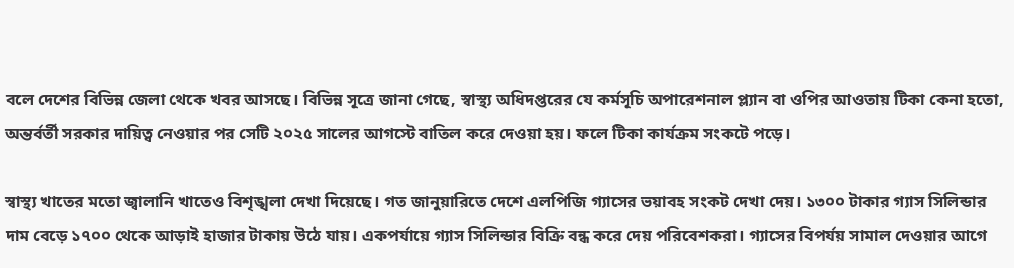বলে দেশের বিভিন্ন জেলা থেকে খবর আসছে। বিভিন্ন সূত্রে জানা গেছে, স্বাস্থ্য অধিদপ্তরের যে কর্মসূচি অপারেশনাল প্ল্যান বা ওপির আওতায় টিকা কেনা হতো, অন্তর্বর্তী সরকার দায়িত্ব নেওয়ার পর সেটি ২০২৫ সালের আগস্টে বাতিল করে দেওয়া হয়। ফলে টিকা কার্যক্রম সংকটে পড়ে।

স্বাস্থ্য খাতের মতো জ্বালানি খাতেও বিশৃঙ্খলা দেখা দিয়েছে। গত জানুয়ারিতে দেশে এলপিজি গ্যাসের ভয়াবহ সংকট দেখা দেয়। ১৩০০ টাকার গ্যাস সিলিন্ডার দাম বেড়ে ১৭০০ থেকে আড়াই হাজার টাকায় উঠে যায়। একপর্যায়ে গ্যাস সিলিন্ডার বিক্রি বন্ধ করে দেয় পরিবেশকরা। গ্যাসের বিপর্যয় সামাল দেওয়ার আগে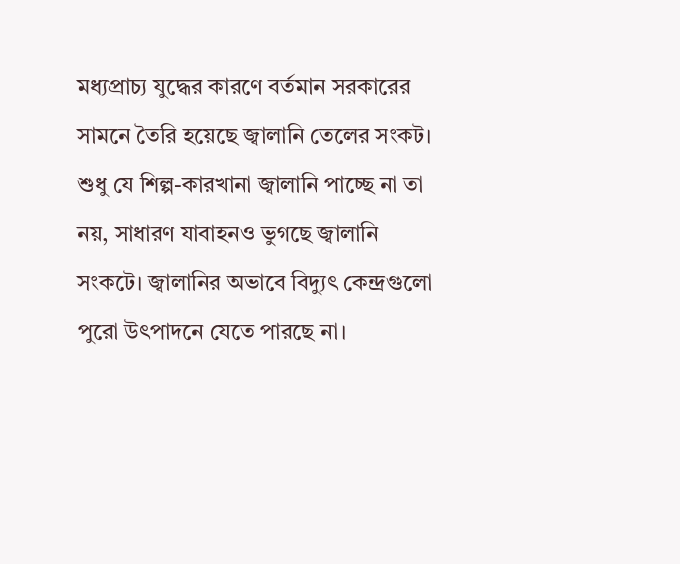মধ্যপ্রাচ্য যুদ্ধের কারণে বর্তমান সরকারের সামনে তৈরি হয়েছে জ্বালানি তেলের সংকট। শুধু যে শিল্প-কারখানা জ্বালানি পাচ্ছে না তা নয়, সাধারণ যাবাহনও ভুগছে জ্বালানি সংকটে। জ্বালানির অভাবে বিদ্যুৎ কেন্দ্রগুলো পুরো উৎপাদনে যেতে পারছে না।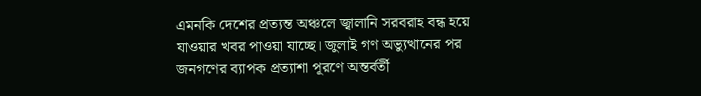এমনকি দেশের প্রত্যন্ত অঞ্চলে জ্বালানি সরবরাহ বন্ধ হয়ে যাওয়ার খবর পাওয়া যাচ্ছে। জুলাই গণ অভ্যুত্থানের পর জনগণের ব্যাপক প্রত্যাশা পূরণে অন্তর্বর্তী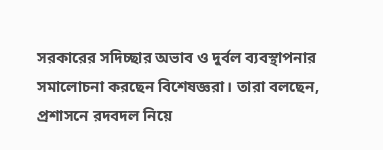সরকারের সদিচ্ছার অভাব ও দুর্বল ব্যবস্থাপনার সমালোচনা করছেন বিশেষজ্ঞরা। তারা বলছেন, প্রশাসনে রদবদল নিয়ে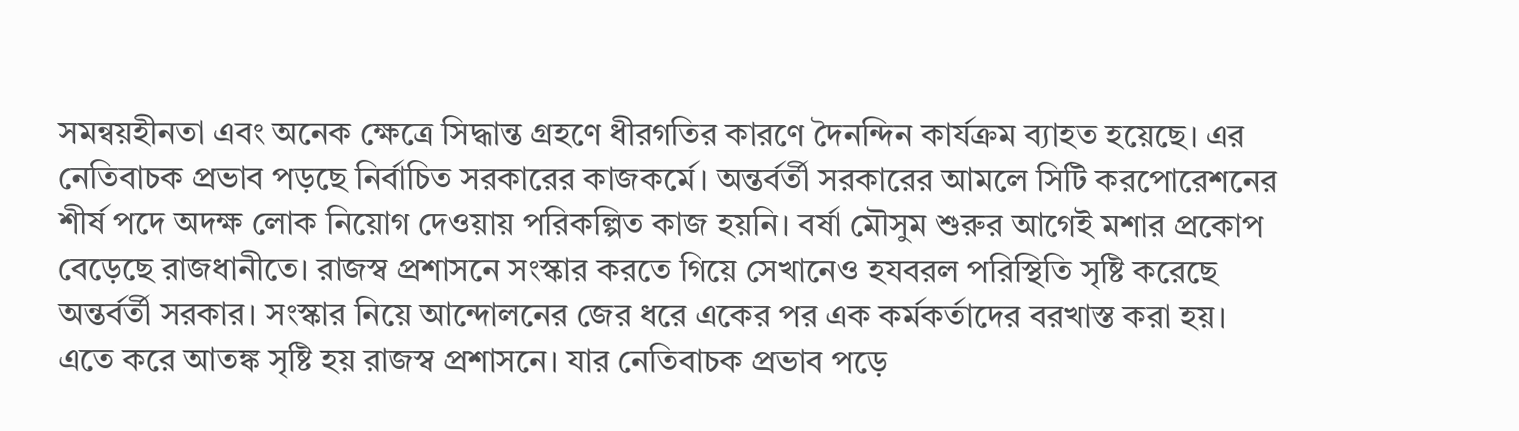সমন্বয়হীনতা এবং অনেক ক্ষেত্রে সিদ্ধান্ত গ্রহণে ধীরগতির কারণে দৈনন্দিন কার্যক্রম ব্যাহত হয়েছে। এর নেতিবাচক প্রভাব পড়ছে নির্বাচিত সরকারের কাজকর্মে। অন্তর্বর্তী সরকারের আমলে সিটি করপোরেশনের শীর্ষ পদে অদক্ষ লোক নিয়োগ দেওয়ায় পরিকল্পিত কাজ হয়নি। বর্ষা মৌসুম শুরুর আগেই মশার প্রকোপ বেড়েছে রাজধানীতে। রাজস্ব প্রশাসনে সংস্কার করতে গিয়ে সেখানেও হযবরল পরিস্থিতি সৃষ্টি করেছে অন্তর্বর্তী সরকার। সংস্কার নিয়ে আন্দোলনের জের ধরে একের পর এক কর্মকর্তাদের বরখাস্ত করা হয়। এতে করে আতঙ্ক সৃষ্টি হয় রাজস্ব প্রশাসনে। যার নেতিবাচক প্রভাব পড়ে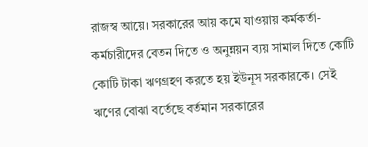রাজস্ব আয়ে। সরকারের আয় কমে যাওয়ায় কর্মকর্তা-কর্মচারীদের বেতন দিতে ও অনুন্নয়ন ব্যয় সামাল দিতে কোটি কোটি টাকা ঋণগ্রহণ করতে হয় ইউনূস সরকারকে। সেই ঋণের বোঝা বর্তেছে বর্তমান সরকারের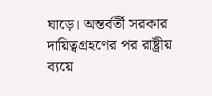ঘাড়ে। অন্তর্বর্তী সরকার দায়িত্বগ্রহণের পর রাষ্ট্রীয় ব্যয়ে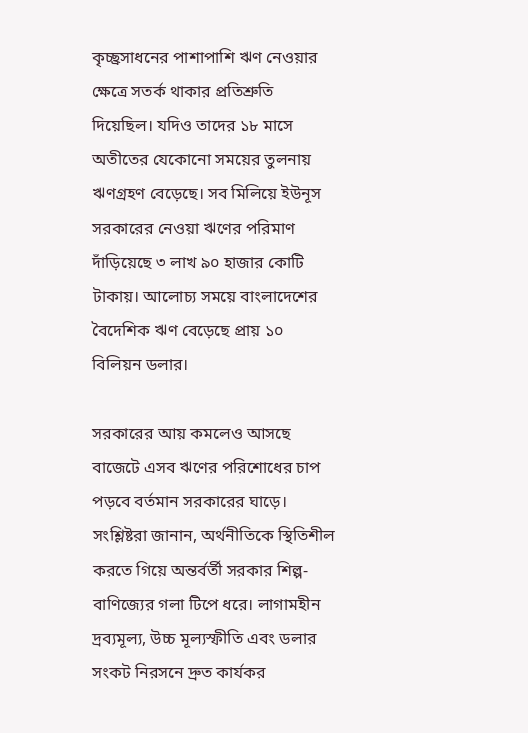কৃচ্ছ্রসাধনের পাশাপাশি ঋণ নেওয়ার ক্ষেত্রে সতর্ক থাকার প্রতিশ্রুতি দিয়েছিল। যদিও তাদের ১৮ মাসে অতীতের যেকোনো সময়ের তুলনায় ঋণগ্রহণ বেড়েছে। সব মিলিয়ে ইউনূস সরকারের নেওয়া ঋণের পরিমাণ দাঁড়িয়েছে ৩ লাখ ৯০ হাজার কোটি টাকায়। আলোচ্য সময়ে বাংলাদেশের বৈদেশিক ঋণ বেড়েছে প্রায় ১০ বিলিয়ন ডলার।

সরকারের আয় কমলেও আসছে বাজেটে এসব ঋণের পরিশোধের চাপ পড়বে বর্তমান সরকারের ঘাড়ে। সংশ্লিষ্টরা জানান, অর্থনীতিকে স্থিতিশীল করতে গিয়ে অন্তর্বর্তী সরকার শিল্প-বাণিজ্যের গলা টিপে ধরে। লাগামহীন দ্রব্যমূল্য, উচ্চ মূল্যস্ফীতি এবং ডলার সংকট নিরসনে দ্রুত কার্যকর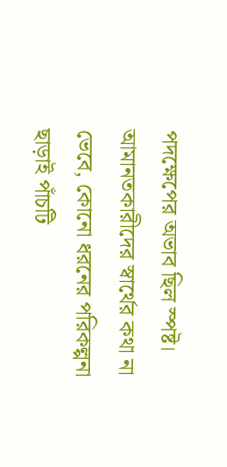পদক্ষেপের অভাব ছিল স্পষ্ট। আমানতকারীদের স্বার্থের কথা না ভেবে, কোনো ধরনের পরিকল্পনা ছাড়াই পাঁচটি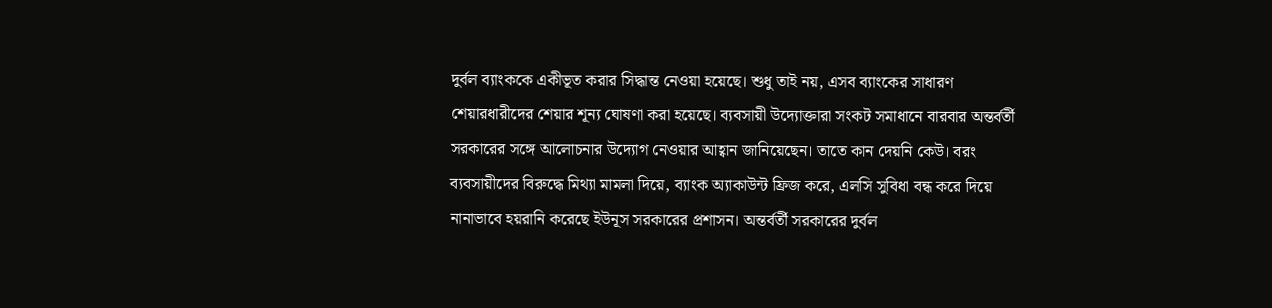দুর্বল ব্যাংককে একীভূত করার সিদ্ধান্ত নেওয়া হয়েছে। শুধু তাই নয়, এসব ব্যাংকের সাধারণ শেয়ারধারীদের শেয়ার শূন্য ঘোষণা করা হয়েছে। ব্যবসায়ী উদ্যোক্তারা সংকট সমাধানে বারবার অন্তর্বর্তী সরকারের সঙ্গে আলোচনার উদ্যোগ নেওয়ার আহ্বান জানিয়েছেন। তাতে কান দেয়নি কেউ। বরং ব্যবসায়ীদের বিরুদ্ধে মিথ্যা মামলা দিয়ে, ব্যাংক অ্যাকাউন্ট ফ্রিজ করে, এলসি সুবিধা বন্ধ করে দিয়ে নানাভাবে হয়রানি করেছে ইউনূস সরকারের প্রশাসন। অন্তর্বর্তী সরকারের দুর্বল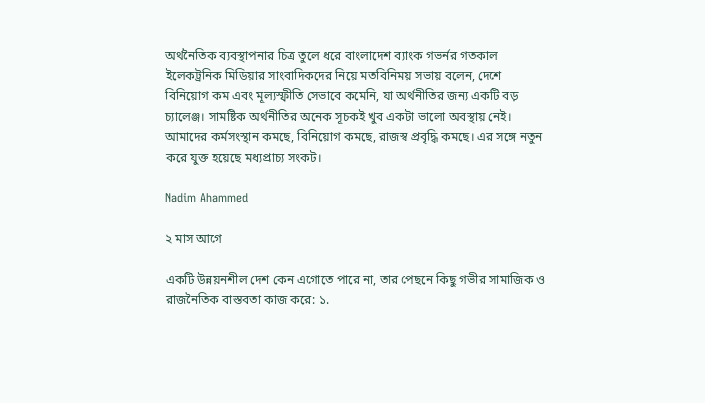অর্থনৈতিক ব্যবস্থাপনার চিত্র তুলে ধরে বাংলাদেশ ব্যাংক গভর্নর গতকাল ইলেকট্রনিক মিডিয়ার সাংবাদিকদের নিয়ে মতবিনিময় সভায় বলেন, দেশে বিনিয়োগ কম এবং মূল্যস্ফীতি সেভাবে কমেনি, যা অর্থনীতির জন্য একটি বড় চ্যালেঞ্জ। সামষ্টিক অর্থনীতির অনেক সূচকই খুব একটা ভালো অবস্থায় নেই। আমাদের কর্মসংস্থান কমছে, বিনিয়োগ কমছে, রাজস্ব প্রবৃদ্ধি কমছে। এর সঙ্গে নতুন করে যুক্ত হয়েছে মধ্যপ্রাচ্য সংকট।

Nadim Ahammed

২ মাস আগে

একটি উন্নয়নশীল দেশ কেন এগোতে পারে না, তার পেছনে কিছু গভীর সামাজিক ও রাজনৈতিক বাস্তবতা কাজ করে: ১.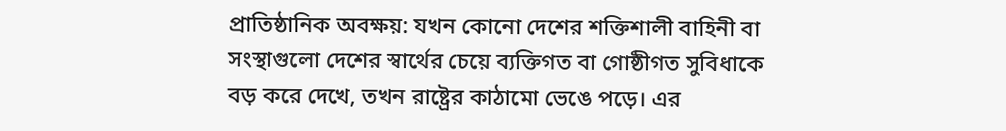প্রাতিষ্ঠানিক অবক্ষয়: যখন কোনো দেশের শক্তিশালী বাহিনী বা সংস্থাগুলো দেশের স্বার্থের চেয়ে ব্যক্তিগত বা গোষ্ঠীগত সুবিধাকে বড় করে দেখে, তখন রাষ্ট্রের কাঠামো ভেঙে পড়ে। এর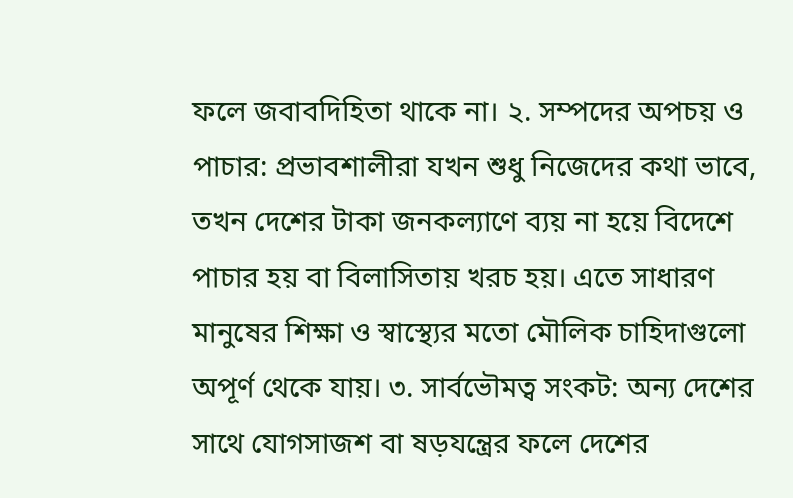ফলে জবাবদিহিতা থাকে না। ২. সম্পদের অপচয় ও পাচার: প্রভাবশালীরা যখন শুধু নিজেদের কথা ভাবে, তখন দেশের টাকা জনকল্যাণে ব্যয় না হয়ে বিদেশে পাচার হয় বা বিলাসিতায় খরচ হয়। এতে সাধারণ মানুষের শিক্ষা ও স্বাস্থ্যের মতো মৌলিক চাহিদাগুলো অপূর্ণ থেকে যায়। ৩. সার্বভৌমত্ব সংকট: অন্য দেশের সাথে যোগসাজশ বা ষড়যন্ত্রের ফলে দেশের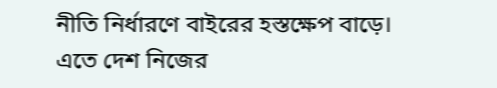নীতি নির্ধারণে বাইরের হস্তক্ষেপ বাড়ে। এতে দেশ নিজের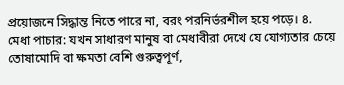প্রয়োজনে সিদ্ধান্ত নিতে পারে না, বরং পরনির্ভরশীল হয়ে পড়ে। ৪. মেধা পাচার: যখন সাধারণ মানুষ বা মেধাবীরা দেখে যে যোগ্যতার চেয়ে তোষামোদি বা ক্ষমতা বেশি গুরুত্বপূর্ণ,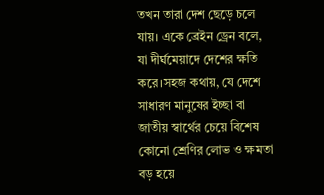তখন তারা দেশ ছেড়ে চলে যায়। একে ব্রেইন ড্রেন বলে, যা দীর্ঘমেয়াদে দেশের ক্ষতি করে।সহজ কথায়, যে দেশে সাধারণ মানুষের ইচ্ছা বা জাতীয় স্বার্থের চেয়ে বিশেষ কোনো শ্রেণির লোভ ও ক্ষমতা বড় হয়ে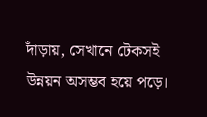দাঁড়ায়, সেখানে টেকসই উন্নয়ন অসম্ভব হয়ে পড়ে।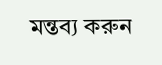মন্তব্য করুন